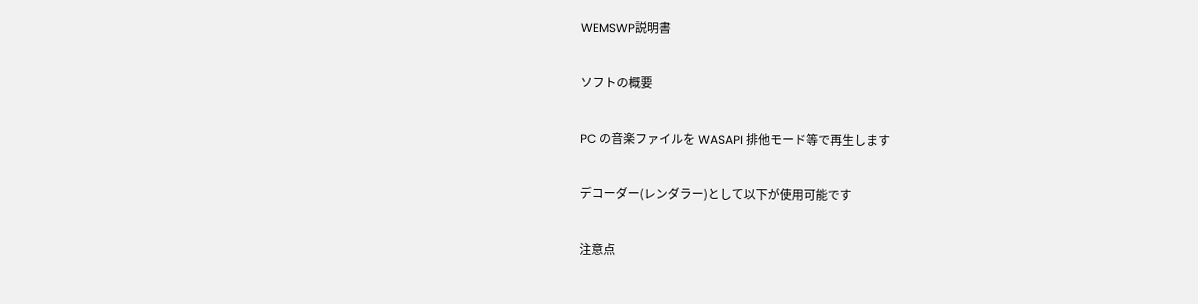WEMSWP説明書

ソフトの概要

PC の音楽ファイルを WASAPI 排他モード等で再生します

デコーダー(レンダラー)として以下が使用可能です

注意点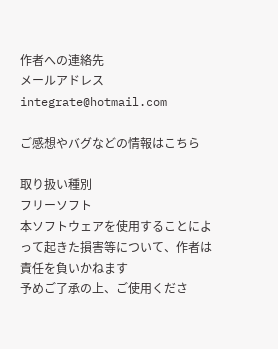作者への連絡先
メールアドレス
integrate@hotmail.com

ご感想やバグなどの情報はこちら

取り扱い種別
フリーソフト
本ソフトウェアを使用することによって起きた損害等について、作者は責任を負いかねます
予めご了承の上、ご使用くださ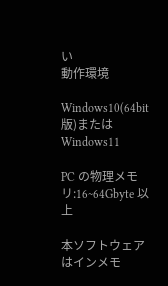い
動作環境

Windows10(64bit版)または Windows11

PC の物理メモリ:16~64Gbyte 以上

本ソフトウェアはインメモ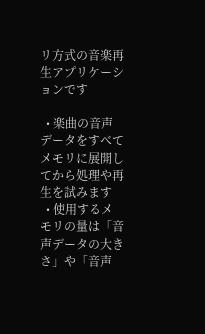リ方式の音楽再生アプリケーションです

  • 楽曲の音声データをすべてメモリに展開してから処理や再生を試みます
  • 使用するメモリの量は「音声データの大きさ」や「音声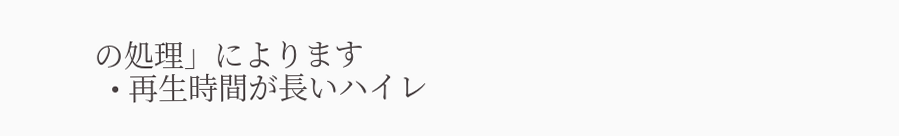の処理」によります
  • 再生時間が長いハイレ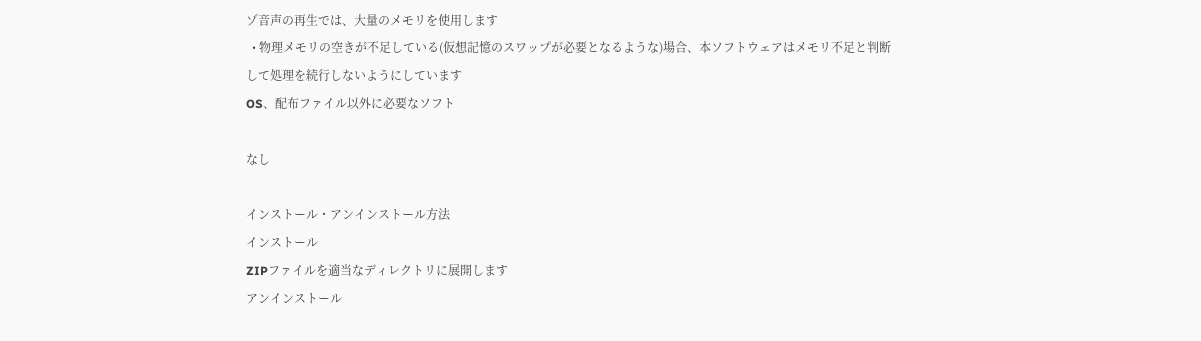ゾ音声の再生では、大量のメモリを使用します
  • 物理メモリの空きが不足している(仮想記憶のスワップが必要となるような)場合、本ソフトウェアはメモリ不足と判断して処理を続行しないようにしています
OS、配布ファイル以外に必要なソフト

なし

インストール・アンインストール方法
インストール
ZIPファイルを適当なディレクトリに展開します
アンインストール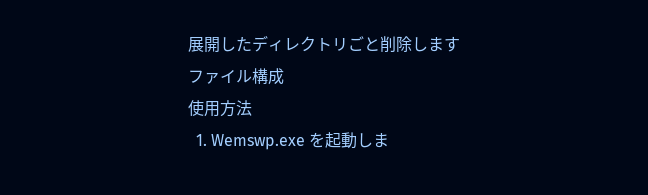展開したディレクトリごと削除します
ファイル構成
使用方法
  1. Wemswp.exe を起動しま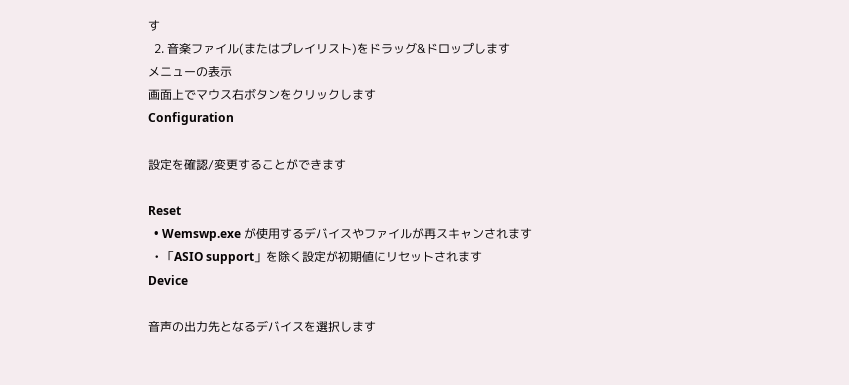す
  2. 音楽ファイル(またはプレイリスト)をドラッグ&ドロップします
メニューの表示
画面上でマウス右ボタンをクリックします
Configuration

設定を確認/変更することができます

Reset
  • Wemswp.exe が使用するデバイスやファイルが再スキャンされます
  • 「ASIO support」を除く設定が初期値にリセットされます
Device

音声の出力先となるデバイスを選択します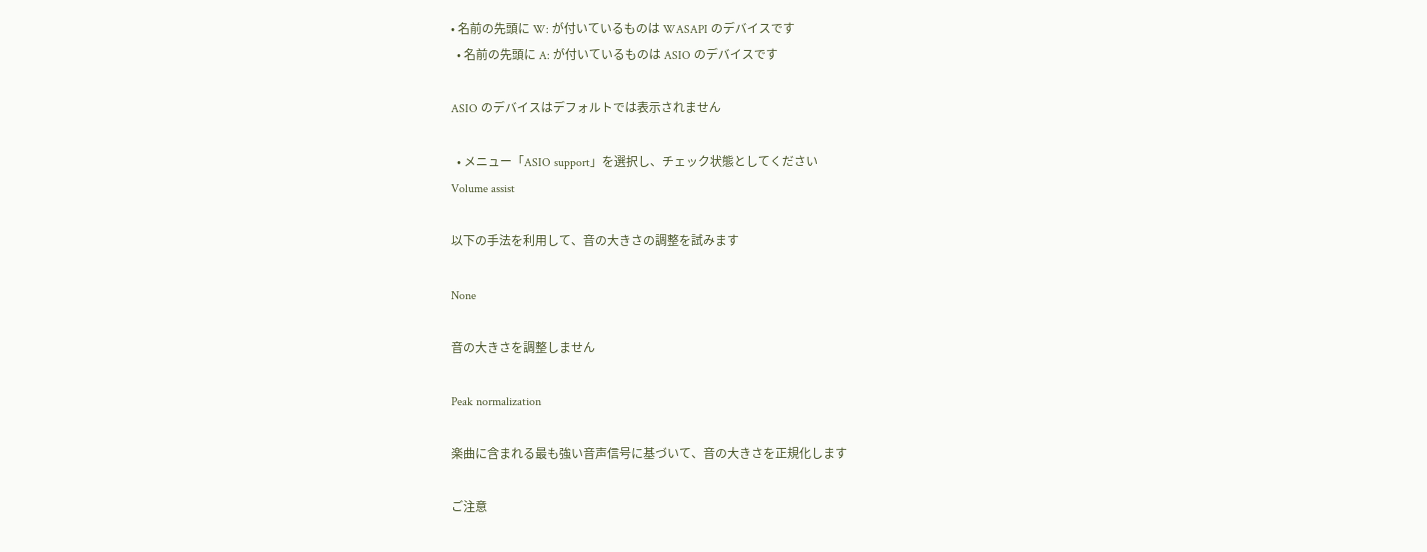• 名前の先頭に W: が付いているものは WASAPI のデバイスです
  • 名前の先頭に A: が付いているものは ASIO のデバイスです

ASIO のデバイスはデフォルトでは表示されません

  • メニュー「ASIO support」を選択し、チェック状態としてください
Volume assist

以下の手法を利用して、音の大きさの調整を試みます

None

音の大きさを調整しません

Peak normalization

楽曲に含まれる最も強い音声信号に基づいて、音の大きさを正規化します

ご注意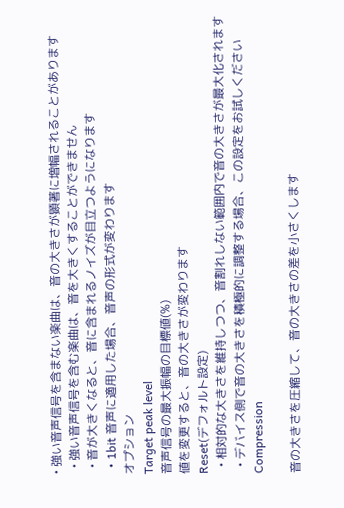• 強い音声信号を含まない楽曲は、音の大きさが顕著に増幅されることがあります
  • 強い音声信号を含む楽曲は、音を大きくすることができません
  • 音が大きくなると、音に含まれるノイズが目立つようになります
  • 1bit 音声に適用した場合、音声の形式が変わります
オプション
Target peak level
音声信号の最大振幅の目標値(%)
値を変更すると、音の大きさが変わります
Reset(デフォルト設定)
  • 相対的な大きさを維持しつつ、音割れしない範囲内で音の大きさが最大化されます
  • デバイス側で音の大きさを積極的に調整する場合、この設定をお試しください
Compression

音の大きさを圧縮して、音の大きさの差を小さくします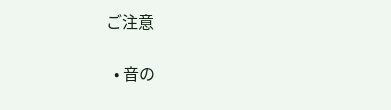ご注意

  • 音の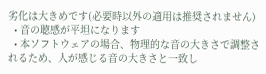劣化は大きめです(必要時以外の適用は推奨されません)
  • 音の聴感が平坦になります
  • 本ソフトウェアの場合、物理的な音の大きさで調整されるため、人が感じる音の大きさと一致し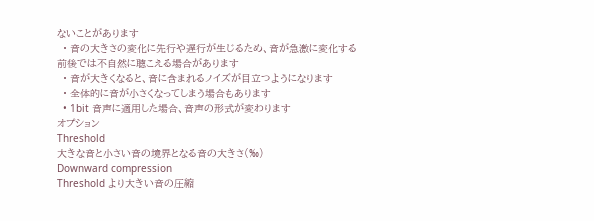ないことがあります
  • 音の大きさの変化に先行や遅行が生じるため、音が急激に変化する前後では不自然に聴こえる場合があります
  • 音が大きくなると、音に含まれるノイズが目立つようになります
  • 全体的に音が小さくなってしまう場合もあります
  • 1bit 音声に適用した場合、音声の形式が変わります
オプション
Threshold
大きな音と小さい音の境界となる音の大きさ(‰)
Downward compression
Threshold より大きい音の圧縮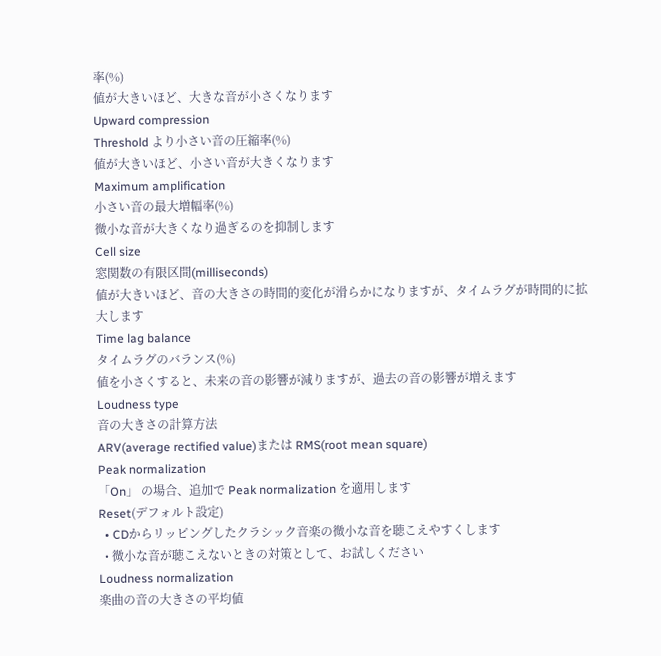率(%)
値が大きいほど、大きな音が小さくなります
Upward compression
Threshold より小さい音の圧縮率(%)
値が大きいほど、小さい音が大きくなります
Maximum amplification
小さい音の最大増幅率(%)
微小な音が大きくなり過ぎるのを抑制します
Cell size
窓関数の有限区間(milliseconds)
値が大きいほど、音の大きさの時間的変化が滑らかになりますが、タイムラグが時間的に拡大します
Time lag balance
タイムラグのバランス(%)
値を小さくすると、未来の音の影響が減りますが、過去の音の影響が増えます
Loudness type
音の大きさの計算方法
ARV(average rectified value)または RMS(root mean square)
Peak normalization
「On」 の場合、追加で Peak normalization を適用します
Reset(デフォルト設定)
  • CDからリッピングしたクラシック音楽の微小な音を聴こえやすくします
  • 微小な音が聴こえないときの対策として、お試しください
Loudness normalization
楽曲の音の大きさの平均値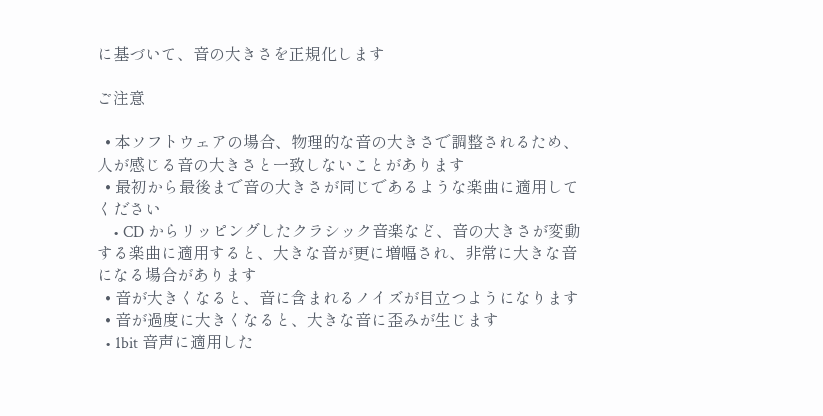に基づいて、音の大きさを正規化します

ご注意

  • 本ソフトウェアの場合、物理的な音の大きさで調整されるため、人が感じる音の大きさと一致しないことがあります
  • 最初から最後まで音の大きさが同じであるような楽曲に適用してください
    • CD からリッピングしたクラシック音楽など、音の大きさが変動する楽曲に適用すると、大きな音が更に増幅され、非常に大きな音になる場合があります
  • 音が大きくなると、音に含まれるノイズが目立つようになります
  • 音が過度に大きくなると、大きな音に歪みが生じます
  • 1bit 音声に適用した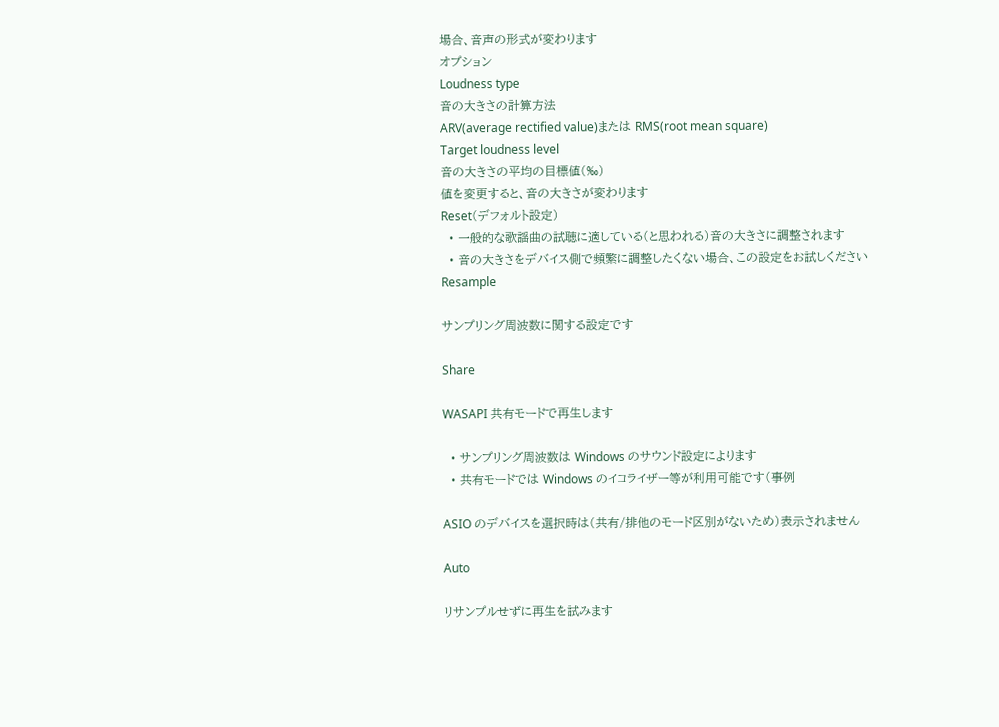場合、音声の形式が変わります
オプション
Loudness type
音の大きさの計算方法
ARV(average rectified value)または RMS(root mean square)
Target loudness level
音の大きさの平均の目標値(‰)
値を変更すると、音の大きさが変わります
Reset(デフォルト設定)
  • 一般的な歌謡曲の試聴に適している(と思われる)音の大きさに調整されます
  • 音の大きさをデバイス側で頻繁に調整したくない場合、この設定をお試しください
Resample

サンプリング周波数に関する設定です

Share

WASAPI 共有モードで再生します

  • サンプリング周波数は Windows のサウンド設定によります
  • 共有モードでは Windows のイコライザー等が利用可能です(事例

ASIO のデバイスを選択時は(共有/排他のモード区別がないため)表示されません

Auto

リサンプルせずに再生を試みます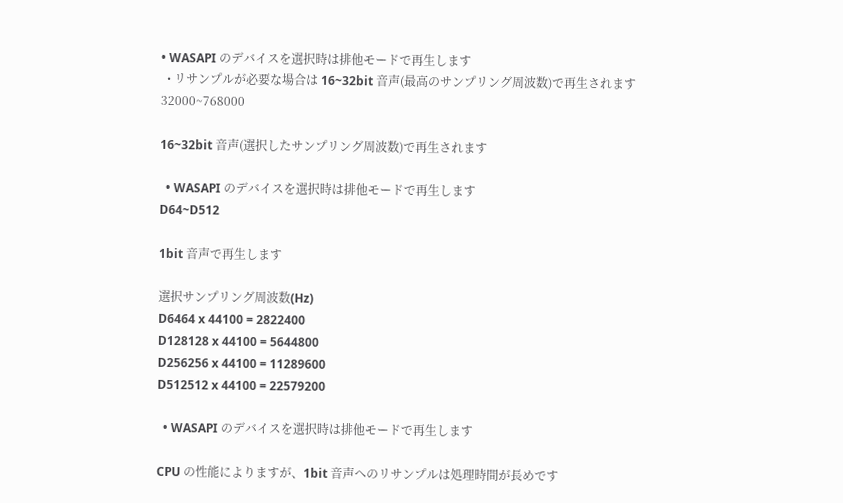• WASAPI のデバイスを選択時は排他モードで再生します
  • リサンプルが必要な場合は 16~32bit 音声(最高のサンプリング周波数)で再生されます
32000~768000

16~32bit 音声(選択したサンプリング周波数)で再生されます

  • WASAPI のデバイスを選択時は排他モードで再生します
D64~D512

1bit 音声で再生します

選択サンプリング周波数(Hz)
D6464 x 44100 = 2822400
D128128 x 44100 = 5644800
D256256 x 44100 = 11289600
D512512 x 44100 = 22579200

  • WASAPI のデバイスを選択時は排他モードで再生します

CPU の性能によりますが、1bit 音声へのリサンプルは処理時間が長めです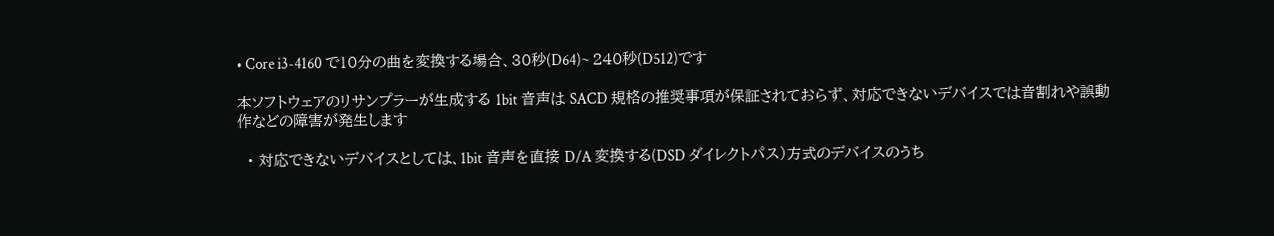• Core i3-4160 で10分の曲を変換する場合、30秒(D64)~ 240秒(D512)です

本ソフトウェアのリサンプラーが生成する 1bit 音声は SACD 規格の推奨事項が保証されておらず、対応できないデバイスでは音割れや誤動作などの障害が発生します

  • 対応できないデバイスとしては、1bit 音声を直接 D/A 変換する(DSD ダイレクトパス)方式のデバイスのうち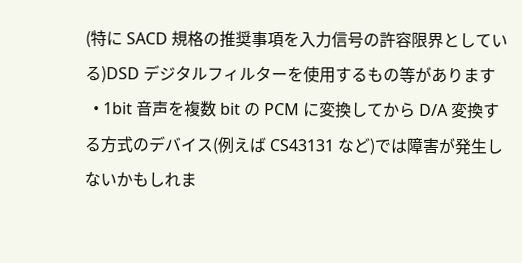(特に SACD 規格の推奨事項を入力信号の許容限界としている)DSD デジタルフィルターを使用するもの等があります
  • 1bit 音声を複数 bit の PCM に変換してから D/A 変換する方式のデバイス(例えば CS43131 など)では障害が発生しないかもしれま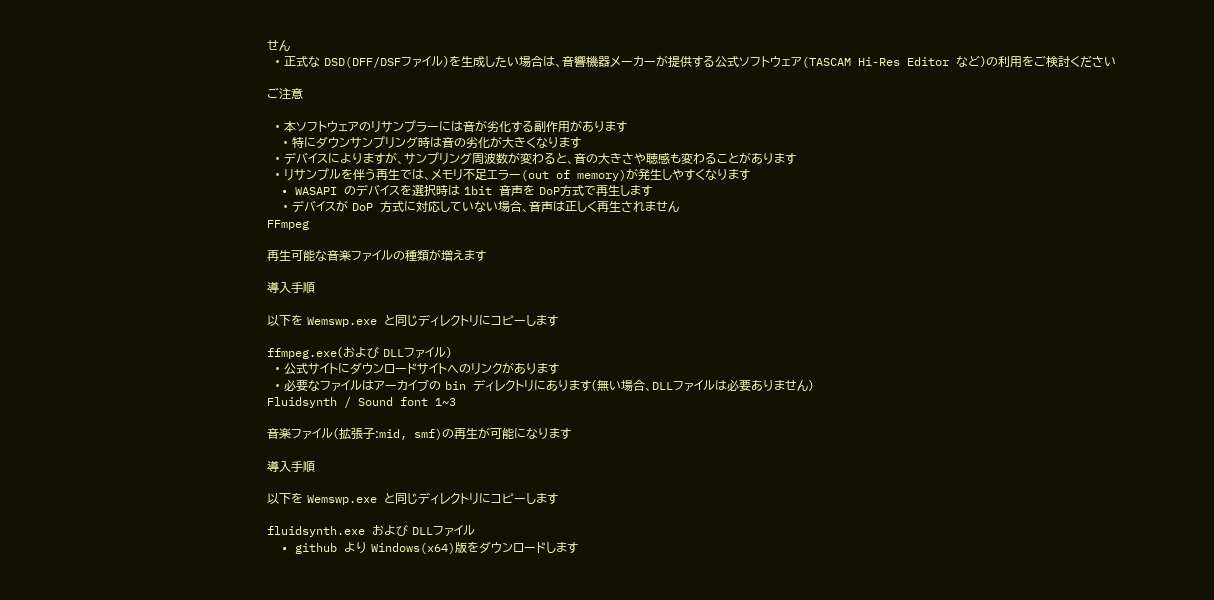せん
  • 正式な DSD(DFF/DSFファイル)を生成したい場合は、音響機器メーカーが提供する公式ソフトウェア(TASCAM Hi-Res Editor など)の利用をご検討ください

ご注意

  • 本ソフトウェアのリサンプラーには音が劣化する副作用があります
    • 特にダウンサンプリング時は音の劣化が大きくなります
  • デバイスによりますが、サンプリング周波数が変わると、音の大きさや聴感も変わることがあります
  • リサンプルを伴う再生では、メモリ不足エラー(out of memory)が発生しやすくなります
  • WASAPI のデバイスを選択時は 1bit 音声を DoP方式で再生します
    • デバイスが DoP 方式に対応していない場合、音声は正しく再生されません
FFmpeg

再生可能な音楽ファイルの種類が増えます

導入手順

以下を Wemswp.exe と同じディレクトリにコピーします

ffmpeg.exe(および DLLファイル)
  • 公式サイトにダウンロードサイトへのリンクがあります
  • 必要なファイルはアーカイブの bin ディレクトリにあります(無い場合、DLLファイルは必要ありません)
Fluidsynth / Sound font 1~3

音楽ファイル(拡張子:mid, smf)の再生が可能になります

導入手順

以下を Wemswp.exe と同じディレクトリにコピーします

fluidsynth.exe および DLLファイル
  • github より Windows(x64)版をダウンロードします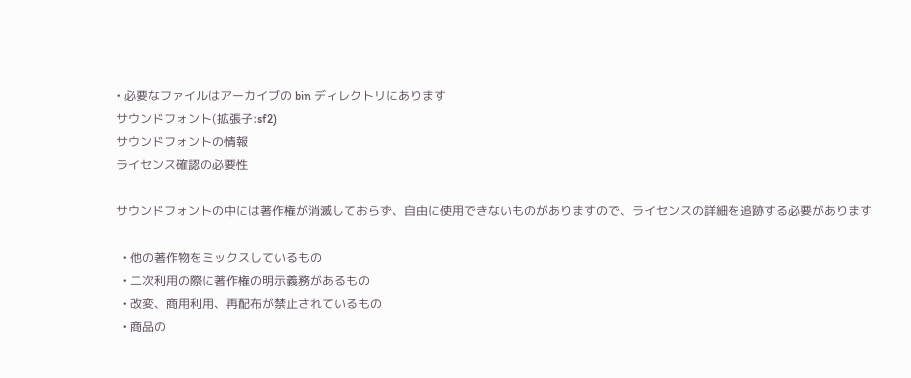• 必要なファイルはアーカイブの bin ディレクトリにあります
サウンドフォント(拡張子:sf2)
サウンドフォントの情報
ライセンス確認の必要性

サウンドフォントの中には著作権が消滅しておらず、自由に使用できないものがありますので、ライセンスの詳細を追跡する必要があります

  • 他の著作物をミックスしているもの
  • 二次利用の際に著作権の明示義務があるもの
  • 改変、商用利用、再配布が禁止されているもの
  • 商品の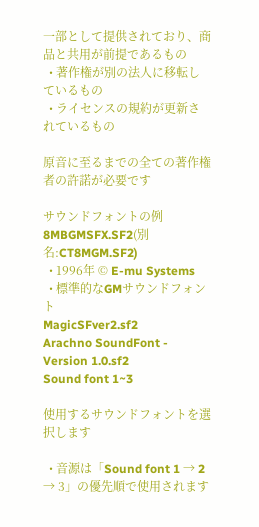一部として提供されており、商品と共用が前提であるもの
  • 著作権が別の法人に移転しているもの
  • ライセンスの規約が更新されているもの

原音に至るまでの全ての著作権者の許諾が必要です

サウンドフォントの例
8MBGMSFX.SF2(別名:CT8MGM.SF2)
  • 1996年 © E-mu Systems
  • 標準的なGMサウンドフォント
MagicSFver2.sf2
Arachno SoundFont - Version 1.0.sf2
Sound font 1~3

使用するサウンドフォントを選択します

  • 音源は「Sound font 1 → 2 → 3」の優先順で使用されます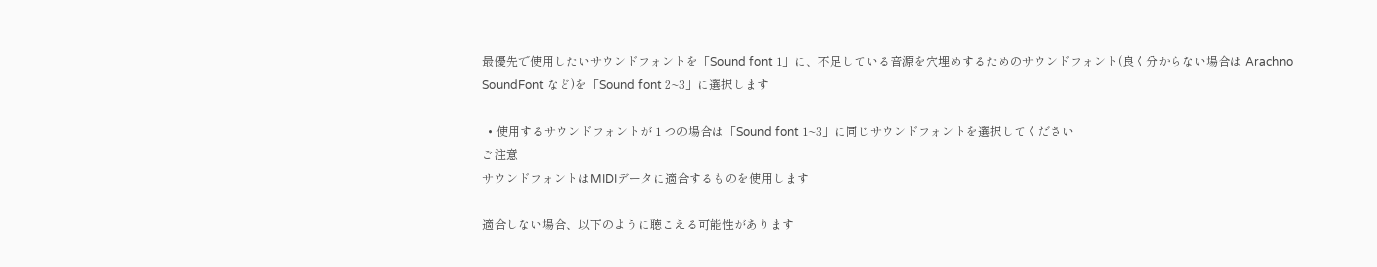最優先で使用したいサウンドフォントを「Sound font 1」に、不足している音源を穴埋めするためのサウンドフォント(良く分からない場合は Arachno SoundFont など)を「Sound font 2~3」に選択します

  • 使用するサウンドフォントが 1 つの場合は「Sound font 1~3」に同じサウンドフォントを選択してください
ご注意
サウンドフォントはMIDIデータに適合するものを使用します

適合しない場合、以下のように聴こえる可能性があります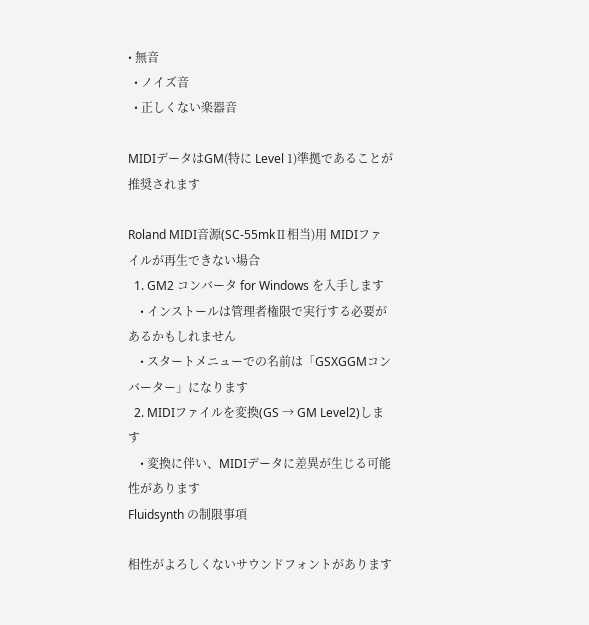• 無音
  • ノイズ音
  • 正しくない楽器音

MIDIデータはGM(特に Level 1)準拠であることが推奨されます

Roland MIDI音源(SC-55mkⅡ相当)用 MIDIファイルが再生できない場合
  1. GM2 コンバータ for Windows を入手します
    • インストールは管理者権限で実行する必要があるかもしれません
    • スタートメニューでの名前は「GSXGGMコンバーター」になります
  2. MIDIファイルを変換(GS → GM Level2)します
    • 変換に伴い、MIDIデータに差異が生じる可能性があります
Fluidsynth の制限事項

相性がよろしくないサウンドフォントがあります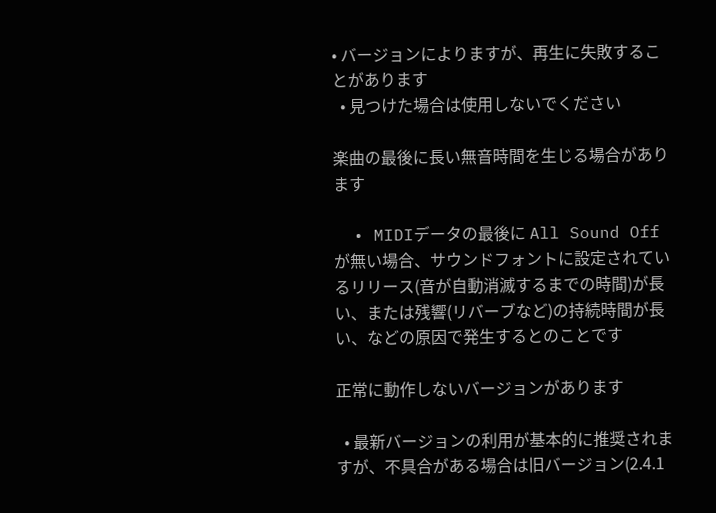• バージョンによりますが、再生に失敗することがあります
  • 見つけた場合は使用しないでください

楽曲の最後に長い無音時間を生じる場合があります

  • MIDIデータの最後に All Sound Off が無い場合、サウンドフォントに設定されているリリース(音が自動消滅するまでの時間)が長い、または残響(リバーブなど)の持続時間が長い、などの原因で発生するとのことです

正常に動作しないバージョンがあります

  • 最新バージョンの利用が基本的に推奨されますが、不具合がある場合は旧バージョン(2.4.1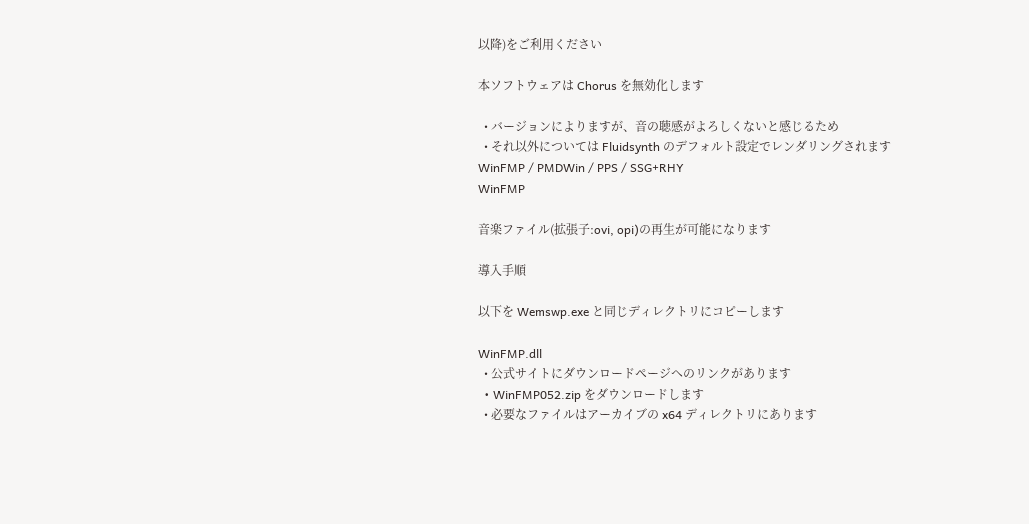以降)をご利用ください

本ソフトウェアは Chorus を無効化します

  • バージョンによりますが、音の聴感がよろしくないと感じるため
  • それ以外については Fluidsynth のデフォルト設定でレンダリングされます
WinFMP / PMDWin / PPS / SSG+RHY
WinFMP

音楽ファイル(拡張子:ovi, opi)の再生が可能になります

導入手順

以下を Wemswp.exe と同じディレクトリにコピーします

WinFMP.dll
  • 公式サイトにダウンロードページへのリンクがあります
  • WinFMP052.zip をダウンロードします
  • 必要なファイルはアーカイブの x64 ディレクトリにあります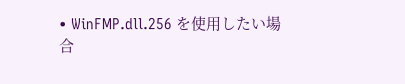• WinFMP.dll.256 を使用したい場合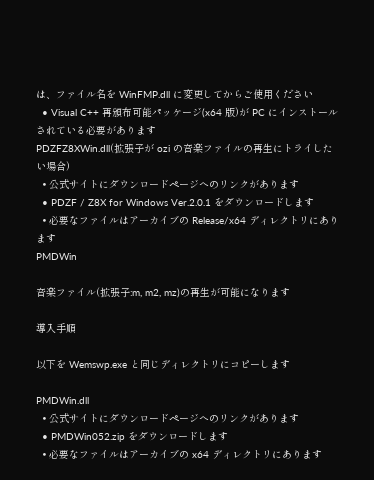は、ファイル名を WinFMP.dll に変更してからご使用ください
  • Visual C++ 再頒布可能パッケージ(x64 版)が PC にインストールされている必要があります
PDZFZ8XWin.dll(拡張子が ozi の音楽ファイルの再生にトライしたい場合)
  • 公式サイトにダウンロードページへのリンクがあります
  • PDZF / Z8X for Windows Ver.2.0.1 をダウンロードします
  • 必要なファイルはアーカイブの Release/x64 ディレクトリにあります
PMDWin

音楽ファイル(拡張子:m, m2, mz)の再生が可能になります

導入手順

以下を Wemswp.exe と同じディレクトリにコピーします

PMDWin.dll
  • 公式サイトにダウンロードページへのリンクがあります
  • PMDWin052.zip をダウンロードします
  • 必要なファイルはアーカイブの x64 ディレクトリにあります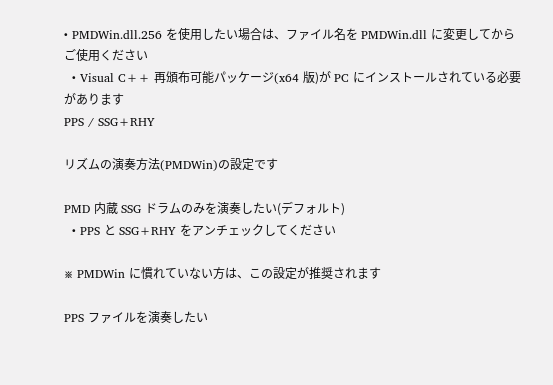• PMDWin.dll.256 を使用したい場合は、ファイル名を PMDWin.dll に変更してからご使用ください
  • Visual C++ 再頒布可能パッケージ(x64 版)が PC にインストールされている必要があります
PPS / SSG+RHY

リズムの演奏方法(PMDWin)の設定です

PMD 内蔵 SSG ドラムのみを演奏したい(デフォルト)
  • PPS と SSG+RHY をアンチェックしてください

※ PMDWin に慣れていない方は、この設定が推奨されます

PPS ファイルを演奏したい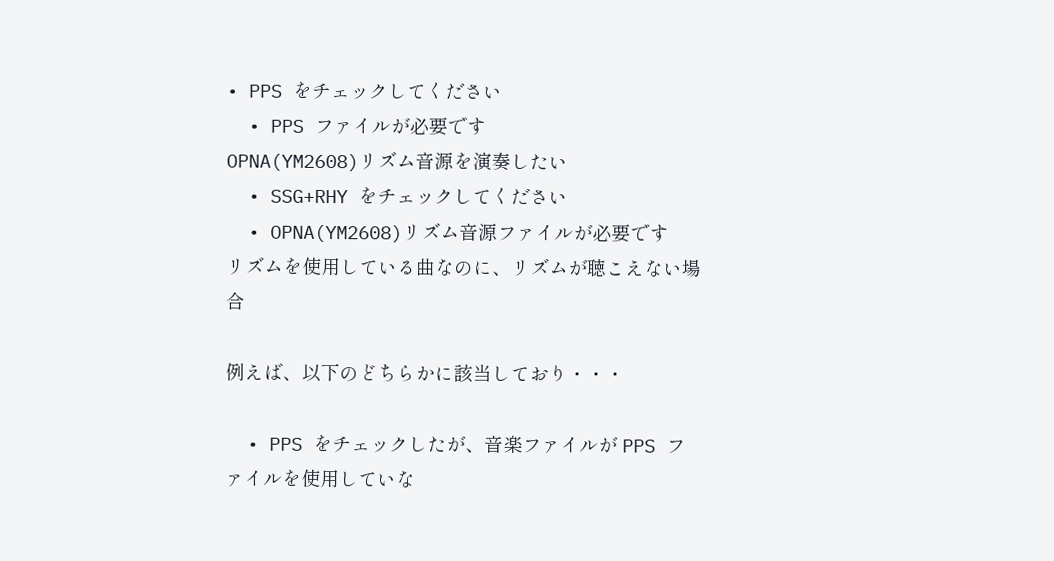• PPS をチェックしてください
  • PPS ファイルが必要です
OPNA(YM2608)リズム音源を演奏したい
  • SSG+RHY をチェックしてください
  • OPNA(YM2608)リズム音源ファイルが必要です
リズムを使用している曲なのに、リズムが聴こえない場合

例えば、以下のどちらかに該当しており・・・

  • PPS をチェックしたが、音楽ファイルが PPS ファイルを使用していな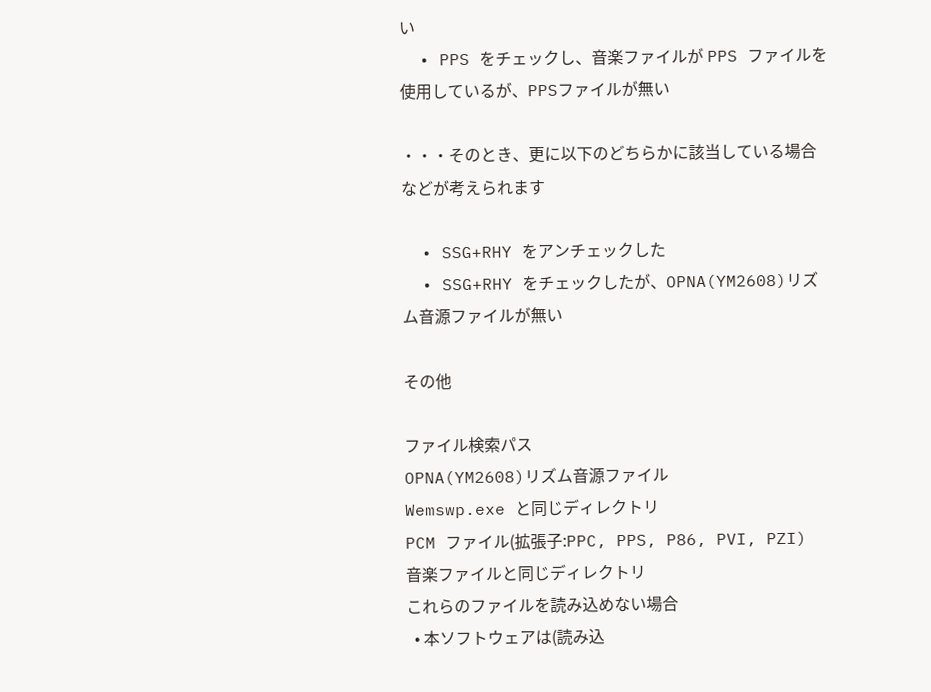い
  • PPS をチェックし、音楽ファイルが PPS ファイルを使用しているが、PPSファイルが無い

・・・そのとき、更に以下のどちらかに該当している場合などが考えられます

  • SSG+RHY をアンチェックした
  • SSG+RHY をチェックしたが、OPNA(YM2608)リズム音源ファイルが無い

その他

ファイル検索パス
OPNA(YM2608)リズム音源ファイル
Wemswp.exe と同じディレクトリ
PCM ファイル(拡張子:PPC, PPS, P86, PVI, PZI)
音楽ファイルと同じディレクトリ
これらのファイルを読み込めない場合
  • 本ソフトウェアは(読み込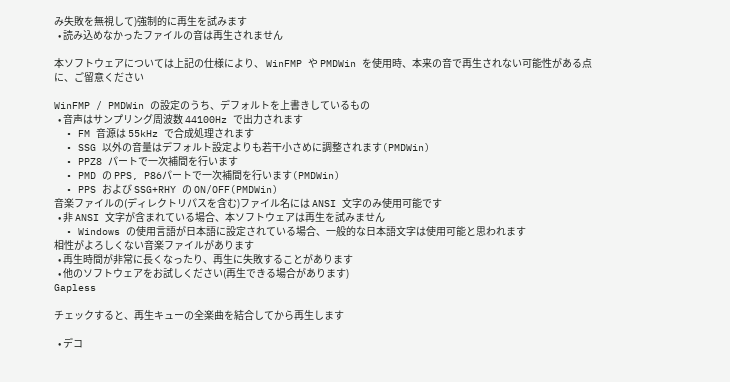み失敗を無視して)強制的に再生を試みます
  • 読み込めなかったファイルの音は再生されません

本ソフトウェアについては上記の仕様により、 WinFMP や PMDWin を使用時、本来の音で再生されない可能性がある点に、ご留意ください

WinFMP / PMDWin の設定のうち、デフォルトを上書きしているもの
  • 音声はサンプリング周波数 44100Hz で出力されます
  • FM 音源は 55kHz で合成処理されます
  • SSG 以外の音量はデフォルト設定よりも若干小さめに調整されます(PMDWin)
  • PPZ8 パートで一次補間を行います
  • PMD の PPS, P86パートで一次補間を行います(PMDWin)
  • PPS および SSG+RHY の ON/OFF(PMDWin)
音楽ファイルの(ディレクトリパスを含む)ファイル名には ANSI 文字のみ使用可能です
  • 非 ANSI 文字が含まれている場合、本ソフトウェアは再生を試みません
  • Windows の使用言語が日本語に設定されている場合、一般的な日本語文字は使用可能と思われます
相性がよろしくない音楽ファイルがあります
  • 再生時間が非常に長くなったり、再生に失敗することがあります
  • 他のソフトウェアをお試しください(再生できる場合があります)
Gapless

チェックすると、再生キューの全楽曲を結合してから再生します

  • デコ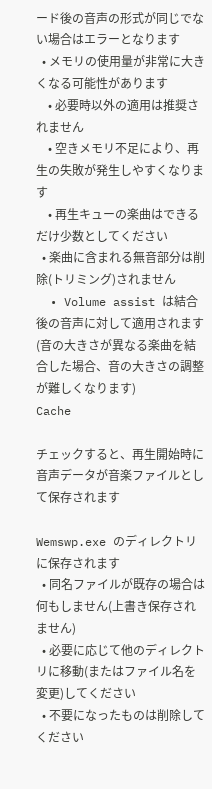ード後の音声の形式が同じでない場合はエラーとなります
  • メモリの使用量が非常に大きくなる可能性があります
    • 必要時以外の適用は推奨されません
    • 空きメモリ不足により、再生の失敗が発生しやすくなります
    • 再生キューの楽曲はできるだけ少数としてください
  • 楽曲に含まれる無音部分は削除(トリミング)されません
  • Volume assist は結合後の音声に対して適用されます(音の大きさが異なる楽曲を結合した場合、音の大きさの調整が難しくなります)
Cache

チェックすると、再生開始時に音声データが音楽ファイルとして保存されます

Wemswp.exe のディレクトリに保存されます
  • 同名ファイルが既存の場合は何もしません(上書き保存されません)
  • 必要に応じて他のディレクトリに移動(またはファイル名を変更)してください
  • 不要になったものは削除してください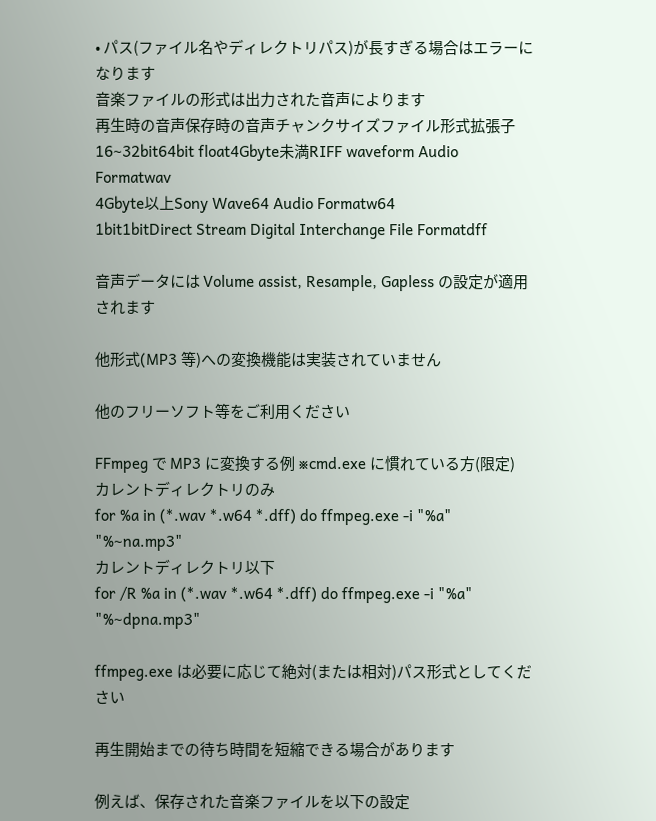• パス(ファイル名やディレクトリパス)が長すぎる場合はエラーになります
音楽ファイルの形式は出力された音声によります
再生時の音声保存時の音声チャンクサイズファイル形式拡張子
16~32bit64bit float4Gbyte未満RIFF waveform Audio Formatwav
4Gbyte以上Sony Wave64 Audio Formatw64
1bit1bitDirect Stream Digital Interchange File Formatdff

音声データには Volume assist, Resample, Gapless の設定が適用されます

他形式(MP3 等)への変換機能は実装されていません

他のフリーソフト等をご利用ください

FFmpeg で MP3 に変換する例 ※cmd.exe に慣れている方(限定)
カレントディレクトリのみ
for %a in (*.wav *.w64 *.dff) do ffmpeg.exe -i "%a" "%~na.mp3"
カレントディレクトリ以下
for /R %a in (*.wav *.w64 *.dff) do ffmpeg.exe -i "%a" "%~dpna.mp3"

ffmpeg.exe は必要に応じて絶対(または相対)パス形式としてください

再生開始までの待ち時間を短縮できる場合があります

例えば、保存された音楽ファイルを以下の設定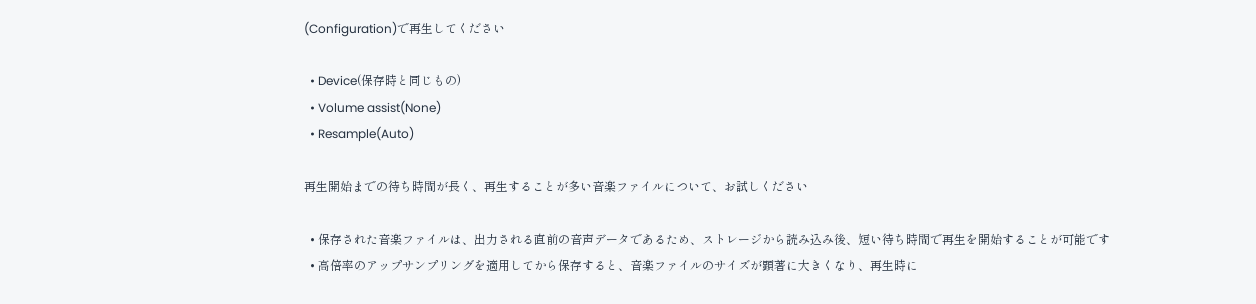(Configuration)で再生してください

  • Device(保存時と同じもの)
  • Volume assist(None)
  • Resample(Auto)

再生開始までの待ち時間が長く、再生することが多い音楽ファイルについて、お試しください

  • 保存された音楽ファイルは、出力される直前の音声データであるため、ストレージから読み込み後、短い待ち時間で再生を開始することが可能です
  • 高倍率のアップサンプリングを適用してから保存すると、音楽ファイルのサイズが顕著に大きくなり、再生時に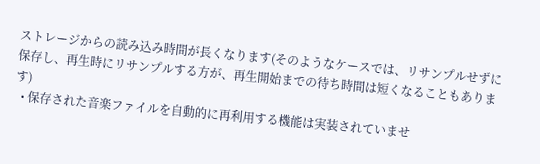ストレージからの読み込み時間が長くなります(そのようなケースでは、リサンプルせずに保存し、再生時にリサンプルする方が、再生開始までの待ち時間は短くなることもあります)
  • 保存された音楽ファイルを自動的に再利用する機能は実装されていませ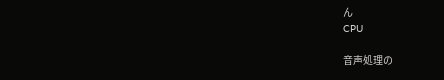ん
CPU

音声処理の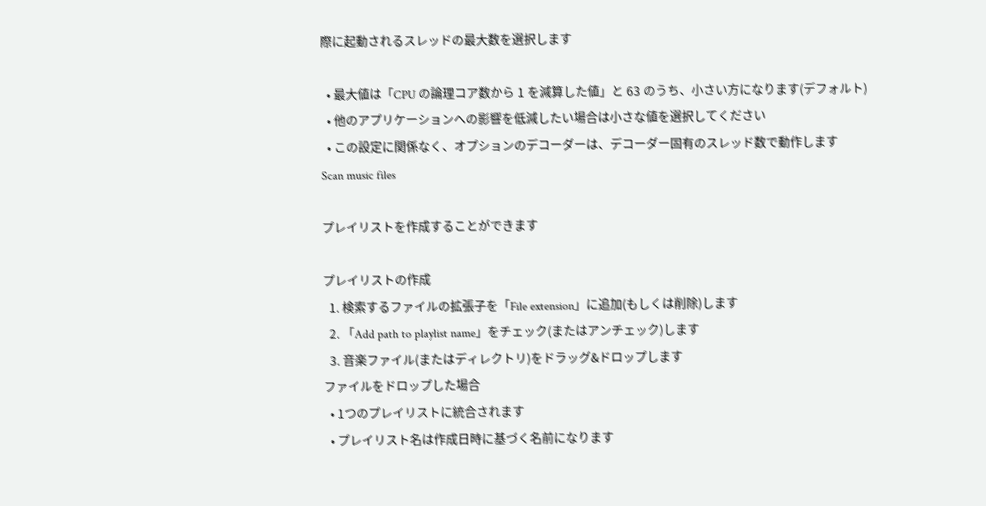際に起動されるスレッドの最大数を選択します

  • 最大値は「CPU の論理コア数から 1 を減算した値」と 63 のうち、小さい方になります(デフォルト)
  • 他のアプリケーションへの影響を低減したい場合は小さな値を選択してください
  • この設定に関係なく、オプションのデコーダーは、デコーダー固有のスレッド数で動作します
Scan music files

プレイリストを作成することができます

プレイリストの作成
  1. 検索するファイルの拡張子を「File extension」に追加(もしくは削除)します
  2. 「Add path to playlist name」をチェック(またはアンチェック)します
  3. 音楽ファイル(またはディレクトリ)をドラッグ&ドロップします
ファイルをドロップした場合
  • 1つのプレイリストに統合されます
  • プレイリスト名は作成日時に基づく名前になります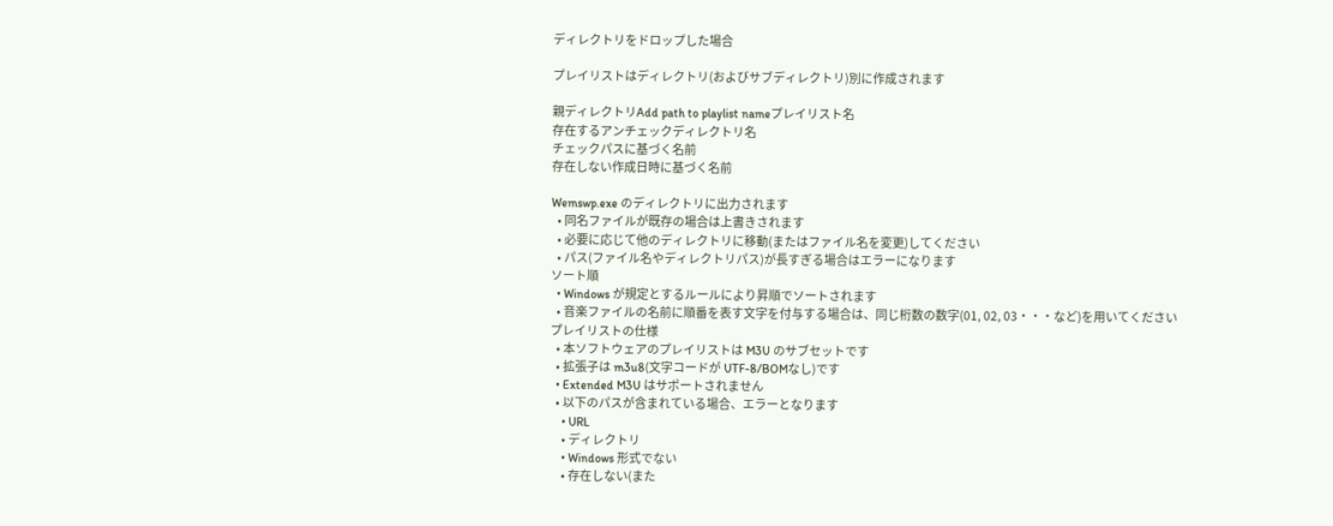ディレクトリをドロップした場合

プレイリストはディレクトリ(およびサブディレクトリ)別に作成されます

親ディレクトリAdd path to playlist nameプレイリスト名
存在するアンチェックディレクトリ名
チェックパスに基づく名前
存在しない作成日時に基づく名前

Wemswp.exe のディレクトリに出力されます
  • 同名ファイルが既存の場合は上書きされます
  • 必要に応じて他のディレクトリに移動(またはファイル名を変更)してください
  • パス(ファイル名やディレクトリパス)が長すぎる場合はエラーになります
ソート順
  • Windows が規定とするルールにより昇順でソートされます
  • 音楽ファイルの名前に順番を表す文字を付与する場合は、同じ桁数の数字(01, 02, 03・・・など)を用いてください
プレイリストの仕様
  • 本ソフトウェアのプレイリストは M3U のサブセットです
  • 拡張子は m3u8(文字コードが UTF-8/BOMなし)です
  • Extended M3U はサポートされません
  • 以下のパスが含まれている場合、エラーとなります
    • URL
    • ディレクトリ
    • Windows 形式でない
    • 存在しない(また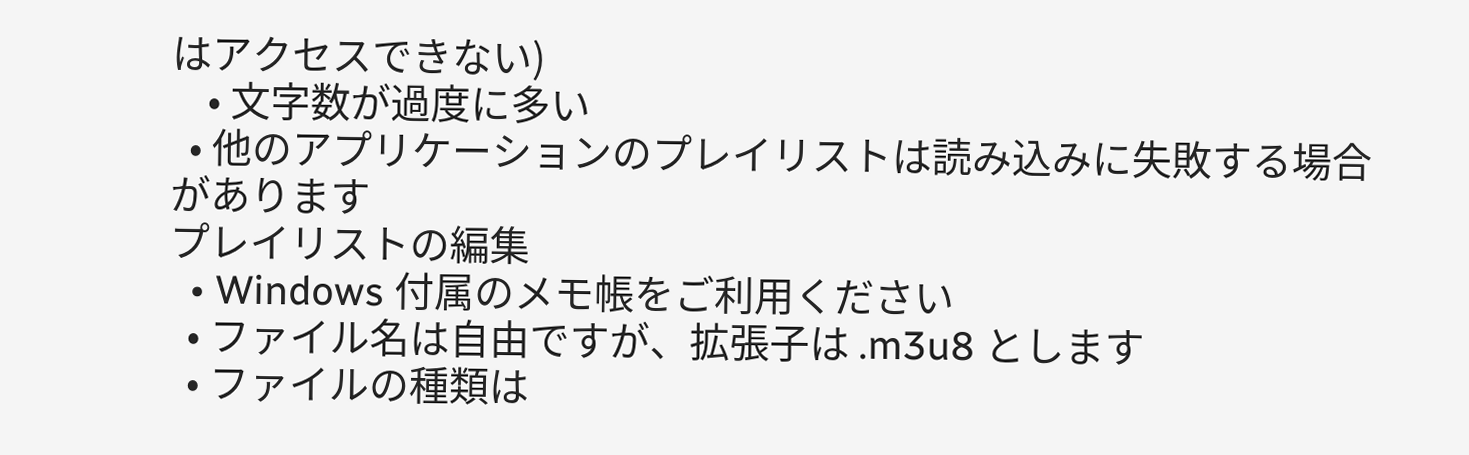はアクセスできない)
    • 文字数が過度に多い
  • 他のアプリケーションのプレイリストは読み込みに失敗する場合があります
プレイリストの編集
  • Windows 付属のメモ帳をご利用ください
  • ファイル名は自由ですが、拡張子は .m3u8 とします
  • ファイルの種類は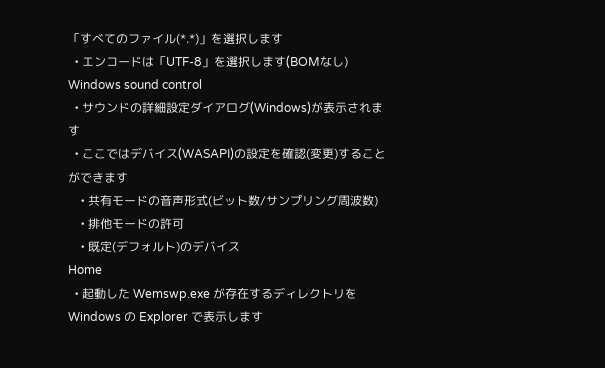「すべてのファイル(*.*)」を選択します
  • エンコードは「UTF-8」を選択します(BOMなし)
Windows sound control
  • サウンドの詳細設定ダイアログ(Windows)が表示されます
  • ここではデバイス(WASAPI)の設定を確認(変更)することができます
    • 共有モードの音声形式(ビット数/サンプリング周波数)
    • 排他モードの許可
    • 既定(デフォルト)のデバイス
Home
  • 起動した Wemswp.exe が存在するディレクトリを Windows の Explorer で表示します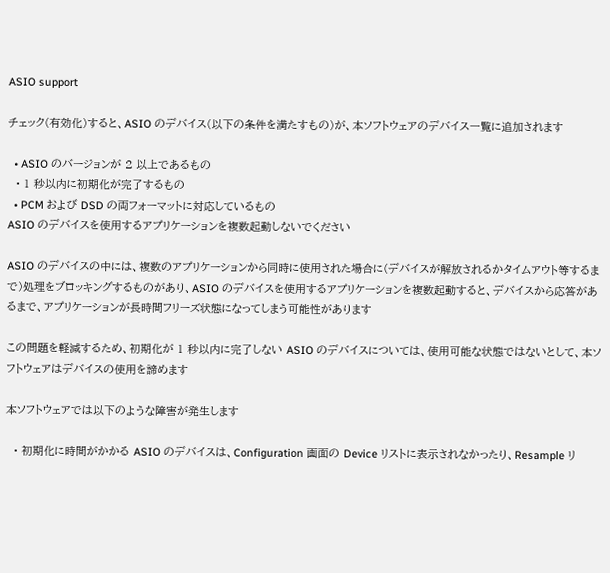ASIO support

チェック(有効化)すると、ASIO のデバイス(以下の条件を満たすもの)が、本ソフトウェアのデバイス一覧に追加されます

  • ASIO のバージョンが 2 以上であるもの
  • 1 秒以内に初期化が完了するもの
  • PCM および DSD の両フォーマットに対応しているもの
ASIO のデバイスを使用するアプリケーションを複数起動しないでください

ASIO のデバイスの中には、複数のアプリケーションから同時に使用された場合に(デバイスが解放されるかタイムアウト等するまで)処理をブロッキングするものがあり、ASIO のデバイスを使用するアプリケーションを複数起動すると、デバイスから応答があるまで、アプリケーションが長時間フリーズ状態になってしまう可能性があります

この問題を軽減するため、初期化が 1 秒以内に完了しない ASIO のデバイスについては、使用可能な状態ではないとして、本ソフトウェアはデバイスの使用を諦めます

本ソフトウェアでは以下のような障害が発生します

  • 初期化に時間がかかる ASIO のデバイスは、Configuration 画面の Device リストに表示されなかったり、Resample リ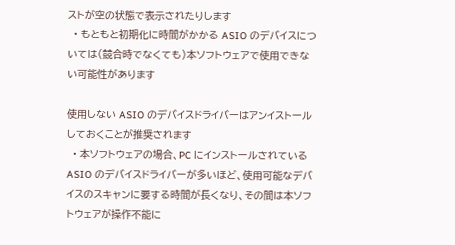ストが空の状態で表示されたりします
  • もともと初期化に時間がかかる ASIO のデバイスについては(競合時でなくても)本ソフトウェアで使用できない可能性があります

使用しない ASIO のデバイスドライバーはアンイストールしておくことが推奨されます
  • 本ソフトウェアの場合、PC にインストールされている ASIO のデバイスドライバーが多いほど、使用可能なデバイスのスキャンに要する時間が長くなり、その間は本ソフトウェアが操作不能に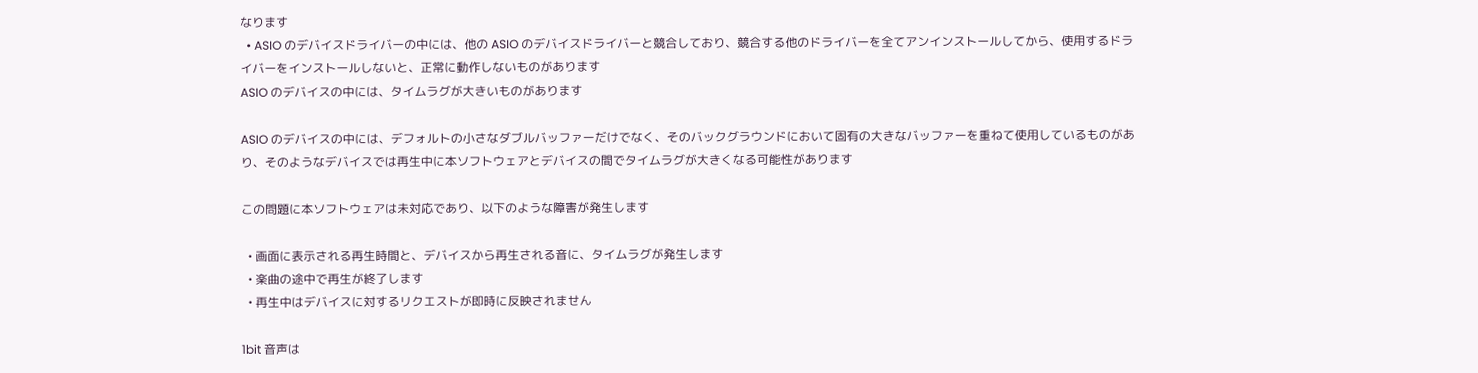なります
  • ASIO のデバイスドライバーの中には、他の ASIO のデバイスドライバーと競合しており、競合する他のドライバーを全てアンインストールしてから、使用するドライバーをインストールしないと、正常に動作しないものがあります
ASIO のデバイスの中には、タイムラグが大きいものがあります

ASIO のデバイスの中には、デフォルトの小さなダブルバッファーだけでなく、そのバックグラウンドにおいて固有の大きなバッファーを重ねて使用しているものがあり、そのようなデバイスでは再生中に本ソフトウェアとデバイスの間でタイムラグが大きくなる可能性があります

この問題に本ソフトウェアは未対応であり、以下のような障害が発生します

  • 画面に表示される再生時間と、デバイスから再生される音に、タイムラグが発生します
  • 楽曲の途中で再生が終了します
  • 再生中はデバイスに対するリクエストが即時に反映されません

1bit 音声は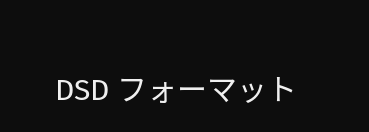DSD フォーマット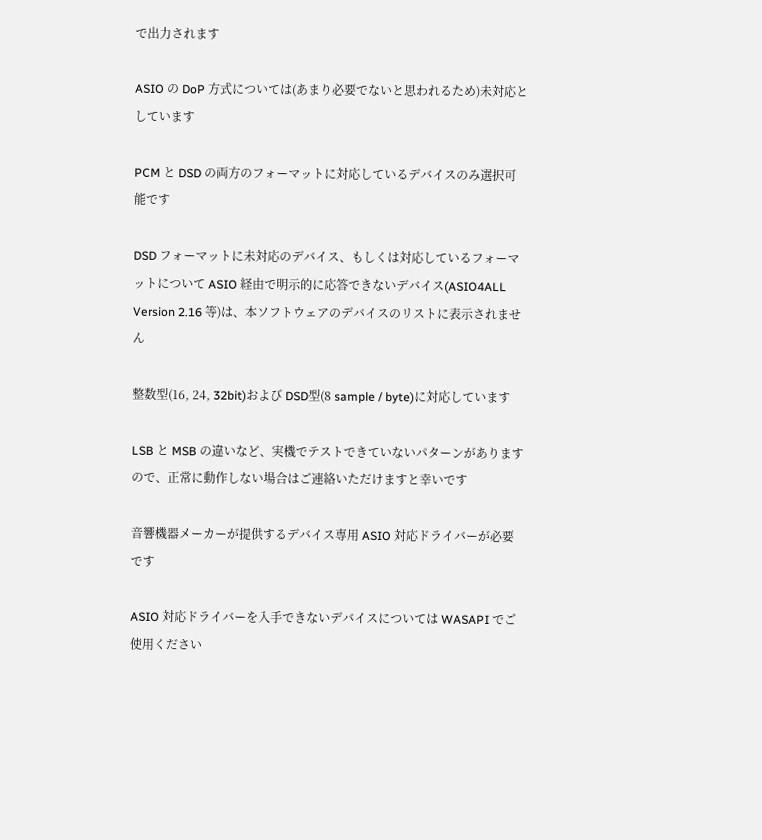で出力されます

ASIO の DoP 方式については(あまり必要でないと思われるため)未対応としています

PCM と DSD の両方のフォーマットに対応しているデバイスのみ選択可能です

DSD フォーマットに未対応のデバイス、もしくは対応しているフォーマットについて ASIO 経由で明示的に応答できないデバイス(ASIO4ALL Version 2.16 等)は、本ソフトウェアのデバイスのリストに表示されません

整数型(16, 24, 32bit)および DSD型(8 sample / byte)に対応しています

LSB と MSB の違いなど、実機でテストできていないパターンがありますので、正常に動作しない場合はご連絡いただけますと幸いです

音響機器メーカーが提供するデバイス専用 ASIO 対応ドライバーが必要です

ASIO 対応ドライバーを入手できないデバイスについては WASAPI でご使用ください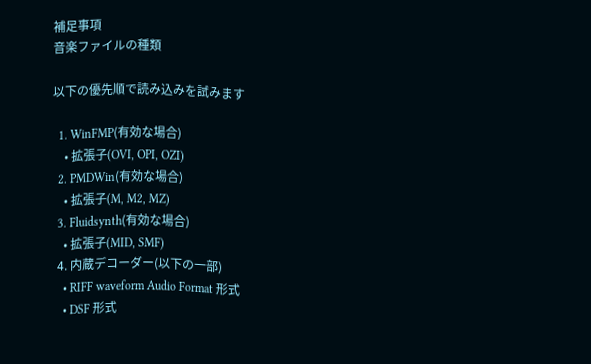補足事項
音楽ファイルの種類

以下の優先順で読み込みを試みます

  1. WinFMP(有効な場合)
    • 拡張子(OVI, OPI, OZI)
  2. PMDWin(有効な場合)
    • 拡張子(M, M2, MZ)
  3. Fluidsynth(有効な場合)
    • 拡張子(MID, SMF)
  4. 内蔵デコーダー(以下の一部)
    • RIFF waveform Audio Format 形式
    • DSF 形式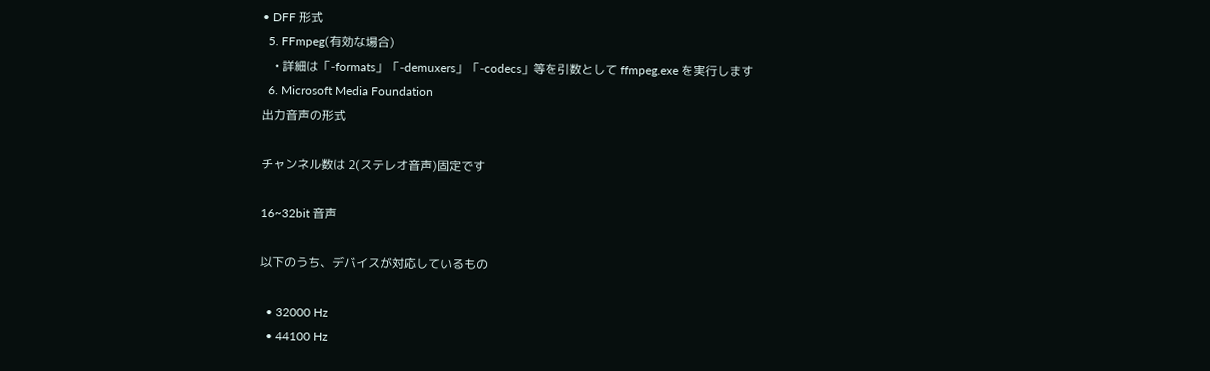• DFF 形式
  5. FFmpeg(有効な場合)
    • 詳細は「-formats」「-demuxers」「-codecs」等を引数として ffmpeg.exe を実行します
  6. Microsoft Media Foundation
出力音声の形式

チャンネル数は 2(ステレオ音声)固定です

16~32bit 音声

以下のうち、デバイスが対応しているもの

  • 32000 Hz
  • 44100 Hz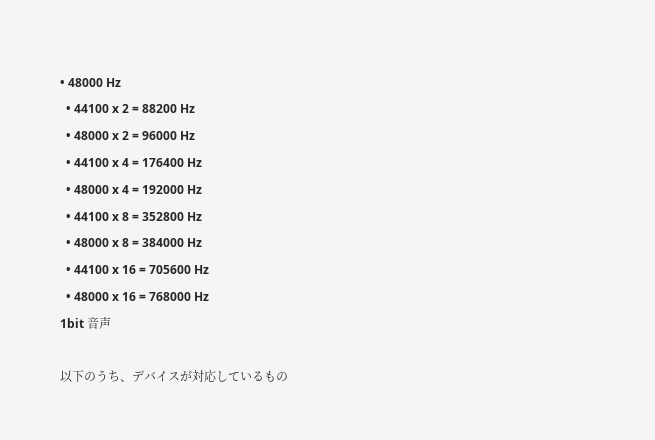• 48000 Hz
  • 44100 x 2 = 88200 Hz
  • 48000 x 2 = 96000 Hz
  • 44100 x 4 = 176400 Hz
  • 48000 x 4 = 192000 Hz
  • 44100 x 8 = 352800 Hz
  • 48000 x 8 = 384000 Hz
  • 44100 x 16 = 705600 Hz
  • 48000 x 16 = 768000 Hz
1bit 音声

以下のうち、デバイスが対応しているもの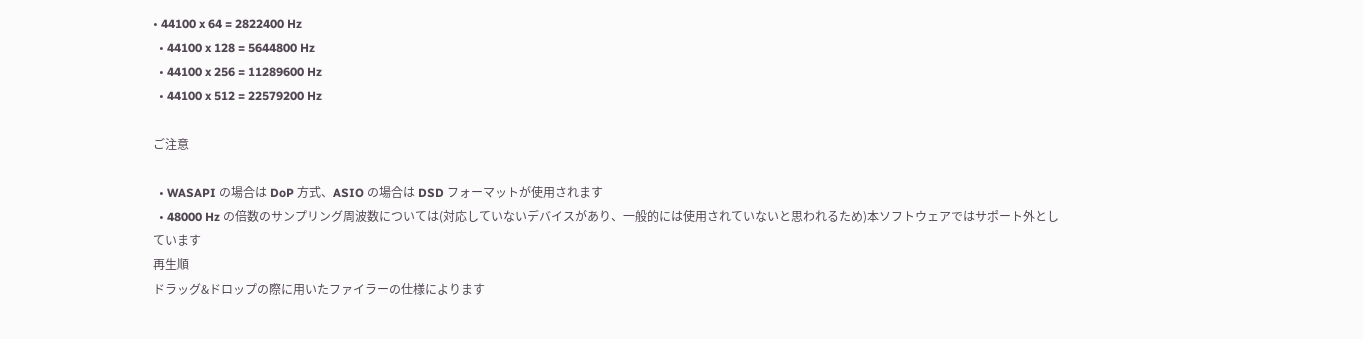• 44100 x 64 = 2822400 Hz
  • 44100 x 128 = 5644800 Hz
  • 44100 x 256 = 11289600 Hz
  • 44100 x 512 = 22579200 Hz

ご注意

  • WASAPI の場合は DoP 方式、ASIO の場合は DSD フォーマットが使用されます
  • 48000 Hz の倍数のサンプリング周波数については(対応していないデバイスがあり、一般的には使用されていないと思われるため)本ソフトウェアではサポート外としています
再生順
ドラッグ&ドロップの際に用いたファイラーの仕様によります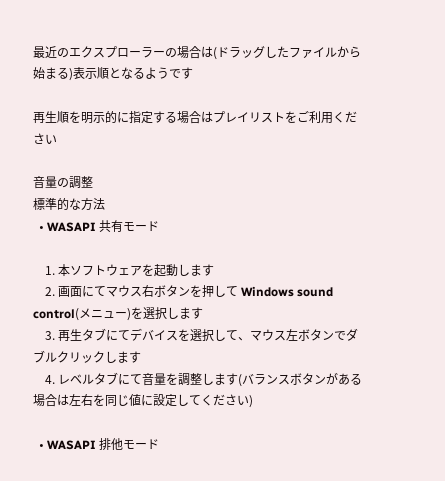最近のエクスプローラーの場合は(ドラッグしたファイルから始まる)表示順となるようです

再生順を明示的に指定する場合はプレイリストをご利用ください

音量の調整
標準的な方法
  • WASAPI 共有モード

    1. 本ソフトウェアを起動します
    2. 画面にてマウス右ボタンを押して Windows sound control(メニュー)を選択します
    3. 再生タブにてデバイスを選択して、マウス左ボタンでダブルクリックします
    4. レベルタブにて音量を調整します(バランスボタンがある場合は左右を同じ値に設定してください)

  • WASAPI 排他モード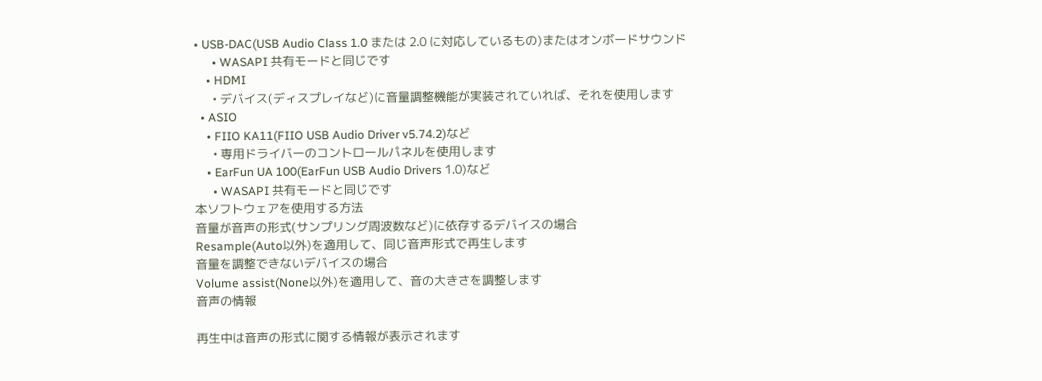• USB-DAC(USB Audio Class 1.0 または 2.0 に対応しているもの)またはオンボードサウンド
      • WASAPI 共有モードと同じです
    • HDMI
      • デバイス(ディスプレイなど)に音量調整機能が実装されていれば、それを使用します
  • ASIO
    • FIIO KA11(FIIO USB Audio Driver v5.74.2)など
      • 専用ドライバーのコントロールパネルを使用します
    • EarFun UA 100(EarFun USB Audio Drivers 1.0)など
      • WASAPI 共有モードと同じです
本ソフトウェアを使用する方法
音量が音声の形式(サンプリング周波数など)に依存するデバイスの場合
Resample(Auto以外)を適用して、同じ音声形式で再生します
音量を調整できないデバイスの場合
Volume assist(None以外)を適用して、音の大きさを調整します
音声の情報

再生中は音声の形式に関する情報が表示されます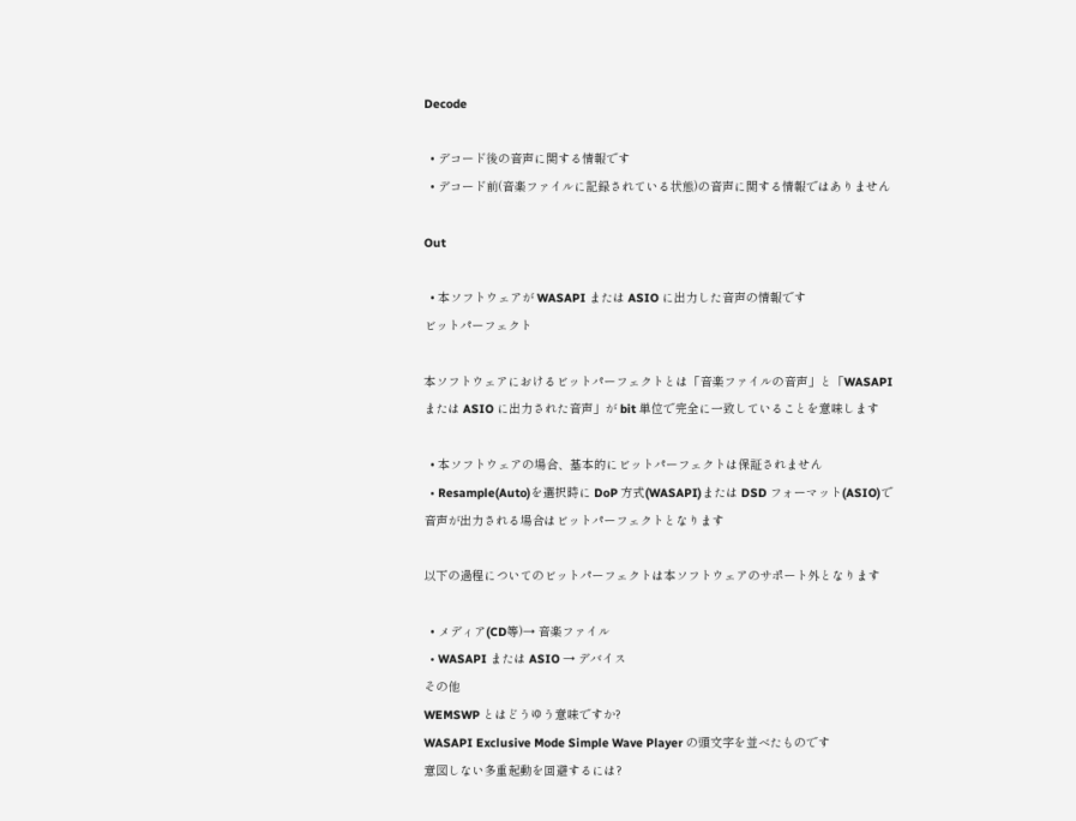Decode

  • デコード後の音声に関する情報です
  • デコード前(音楽ファイルに記録されている状態)の音声に関する情報ではありません

Out

  • 本ソフトウェアが WASAPI または ASIO に出力した音声の情報です
ビットパーフェクト

本ソフトウェアにおけるビットパーフェクトとは「音楽ファイルの音声」と「WASAPI または ASIO に出力された音声」が bit 単位で完全に一致していることを意味します

  • 本ソフトウェアの場合、基本的にビットパーフェクトは保証されません
  • Resample(Auto)を選択時に DoP 方式(WASAPI)または DSD フォーマット(ASIO)で音声が出力される場合はビットパーフェクトとなります

以下の過程についてのビットパーフェクトは本ソフトウェアのサポート外となります

  • メディア(CD等)→ 音楽ファイル
  • WASAPI または ASIO → デバイス
その他
WEMSWP とはどうゆう意味ですか?
WASAPI Exclusive Mode Simple Wave Player の頭文字を並べたものです
意図しない多重起動を回避するには?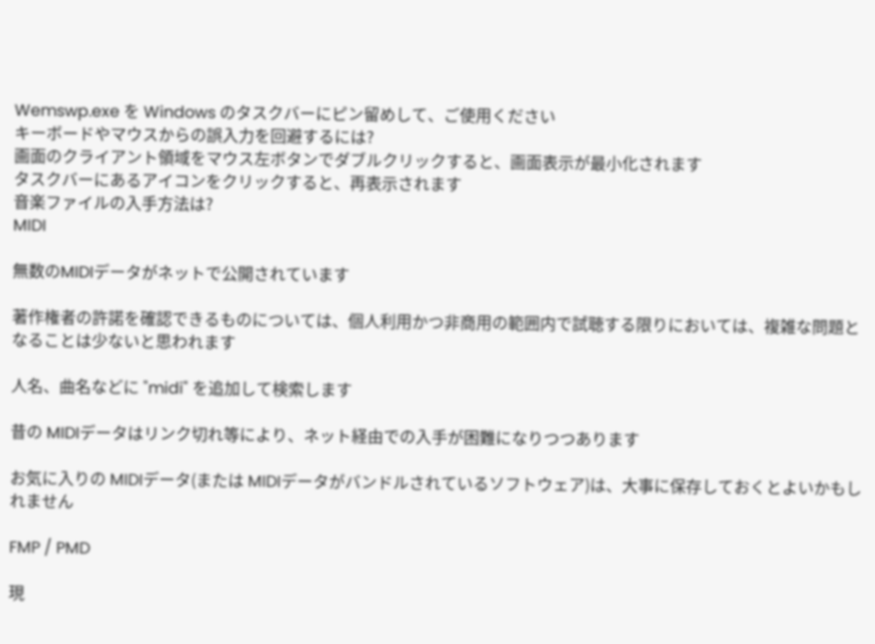Wemswp.exe を Windows のタスクバーにピン留めして、ご使用ください
キーボードやマウスからの誤入力を回避するには?
画面のクライアント領域をマウス左ボタンでダブルクリックすると、画面表示が最小化されます
タスクバーにあるアイコンをクリックすると、再表示されます
音楽ファイルの入手方法は?
MIDI

無数のMIDIデータがネットで公開されています

著作権者の許諾を確認できるものについては、個人利用かつ非商用の範囲内で試聴する限りにおいては、複雑な問題となることは少ないと思われます

人名、曲名などに "midi" を追加して検索します

昔の MIDIデータはリンク切れ等により、ネット経由での入手が困難になりつつあります

お気に入りの MIDIデータ(または MIDIデータがバンドルされているソフトウェア)は、大事に保存しておくとよいかもしれません

FMP / PMD

現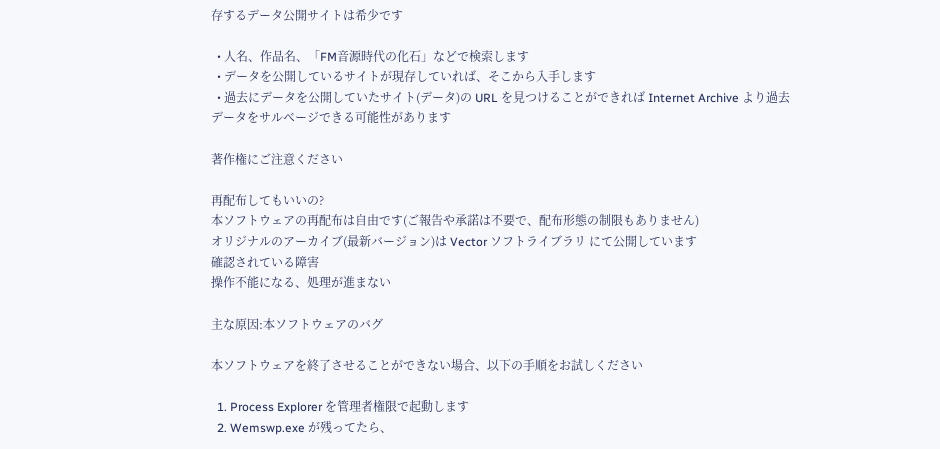存するデータ公開サイトは希少です

  • 人名、作品名、「FM音源時代の化石」などで検索します
  • データを公開しているサイトが現存していれば、そこから入手します
  • 過去にデータを公開していたサイト(データ)の URL を見つけることができれば Internet Archive より過去データをサルベージできる可能性があります

著作権にご注意ください

再配布してもいいの?
本ソフトウェアの再配布は自由です(ご報告や承諾は不要で、配布形態の制限もありません)
オリジナルのアーカイブ(最新バージョン)は Vector ソフトライブラリ にて公開しています
確認されている障害
操作不能になる、処理が進まない

主な原因:本ソフトウェアのバグ

本ソフトウェアを終了させることができない場合、以下の手順をお試しください

  1. Process Explorer を管理者権限で起動します
  2. Wemswp.exe が残ってたら、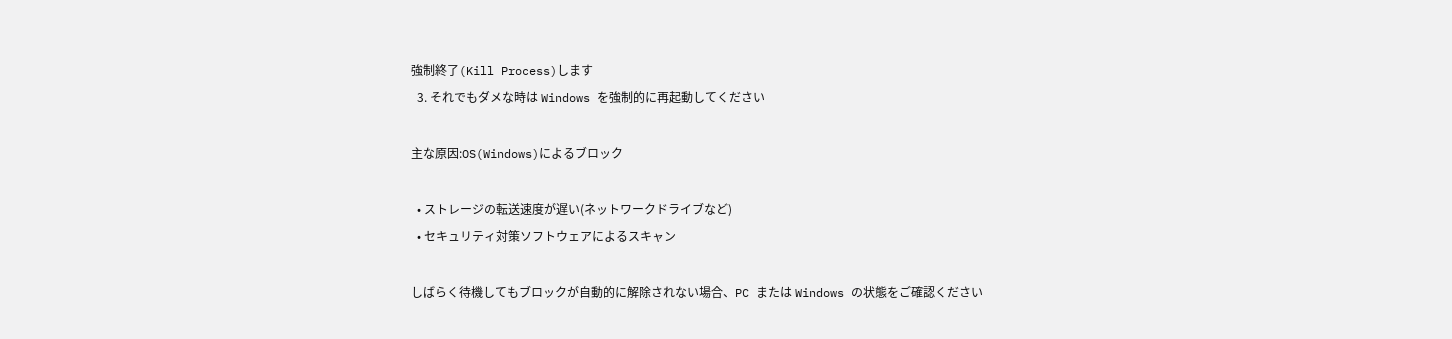強制終了(Kill Process)します
  3. それでもダメな時は Windows を強制的に再起動してください

主な原因:OS(Windows)によるブロック

  • ストレージの転送速度が遅い(ネットワークドライブなど)
  • セキュリティ対策ソフトウェアによるスキャン

しばらく待機してもブロックが自動的に解除されない場合、PC または Windows の状態をご確認ください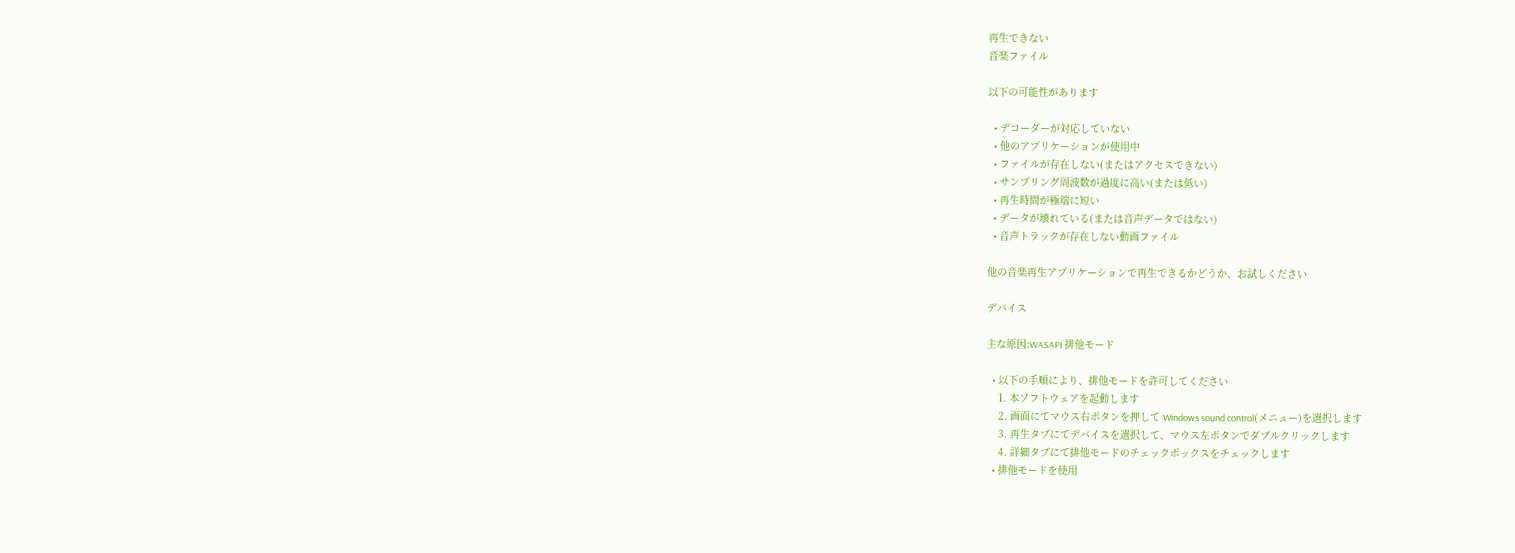再生できない
音楽ファイル

以下の可能性があります

  • デコーダーが対応していない
  • 他のアプリケーションが使用中
  • ファイルが存在しない(またはアクセスできない)
  • サンプリング周波数が過度に高い(または低い)
  • 再生時間が極端に短い
  • データが壊れている(または音声データではない)
  • 音声トラックが存在しない動画ファイル

他の音楽再生アプリケーションで再生できるかどうか、お試しください

デバイス

主な原因:WASAPI 排他モード

  • 以下の手順により、排他モードを許可してください
    1. 本ソフトウェアを起動します
    2. 画面にてマウス右ボタンを押して Windows sound control(メニュー)を選択します
    3. 再生タブにてデバイスを選択して、マウス左ボタンでダブルクリックします
    4. 詳細タブにて排他モードのチェックボックスをチェックします
  • 排他モードを使用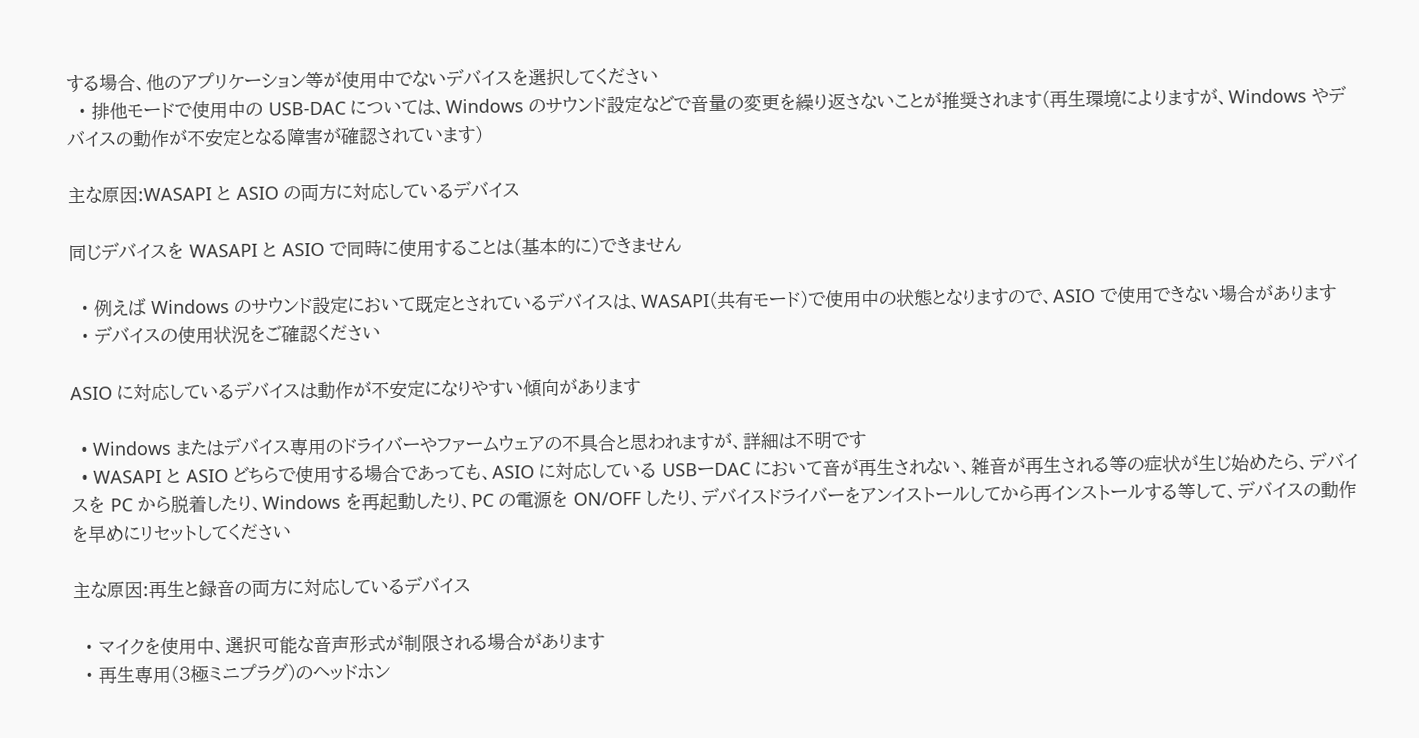する場合、他のアプリケーション等が使用中でないデバイスを選択してください
  • 排他モードで使用中の USB-DAC については、Windows のサウンド設定などで音量の変更を繰り返さないことが推奨されます(再生環境によりますが、Windows やデバイスの動作が不安定となる障害が確認されています)

主な原因:WASAPI と ASIO の両方に対応しているデバイス

同じデバイスを WASAPI と ASIO で同時に使用することは(基本的に)できません

  • 例えば Windows のサウンド設定において既定とされているデバイスは、WASAPI(共有モード)で使用中の状態となりますので、ASIO で使用できない場合があります
  • デバイスの使用状況をご確認ください

ASIO に対応しているデバイスは動作が不安定になりやすい傾向があります

  • Windows またはデバイス専用のドライバーやファームウェアの不具合と思われますが、詳細は不明です
  • WASAPI と ASIO どちらで使用する場合であっても、ASIO に対応している USBーDAC において音が再生されない、雑音が再生される等の症状が生じ始めたら、デバイスを PC から脱着したり、Windows を再起動したり、PC の電源を ON/OFF したり、デバイスドライバーをアンイストールしてから再インストールする等して、デバイスの動作を早めにリセットしてください

主な原因:再生と録音の両方に対応しているデバイス

  • マイクを使用中、選択可能な音声形式が制限される場合があります
  • 再生専用(3極ミニプラグ)のヘッドホン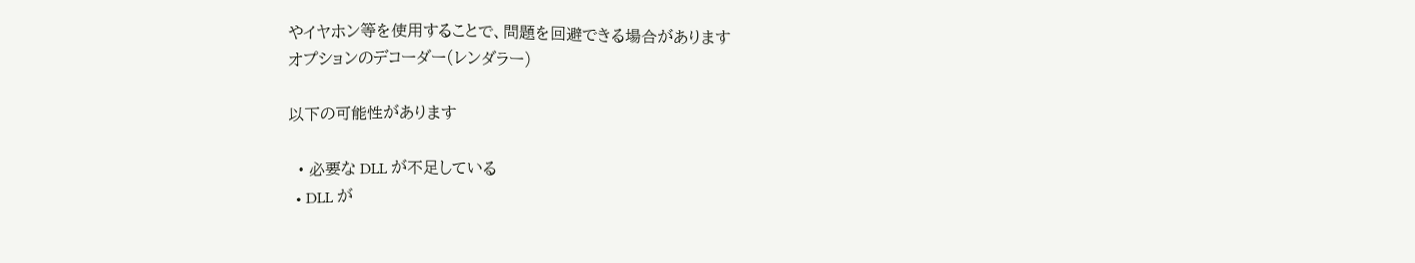やイヤホン等を使用することで、問題を回避できる場合があります
オプションのデコーダー(レンダラー)

以下の可能性があります

  • 必要な DLL が不足している
  • DLL が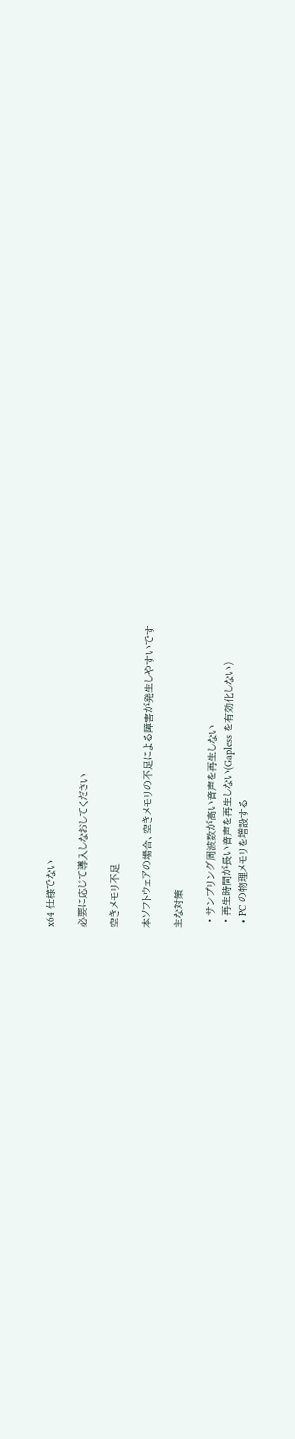x64 仕様でない

必要に応じて導入しなおしてください

空きメモリ不足

本ソフトウェアの場合、空きメモリの不足による障害が発生しやすいです

主な対策

  • サンプリング周波数が高い音声を再生しない
  • 再生時間が長い音声を再生しない(Gapless を有効化しない)
  • PC の物理メモリを増設する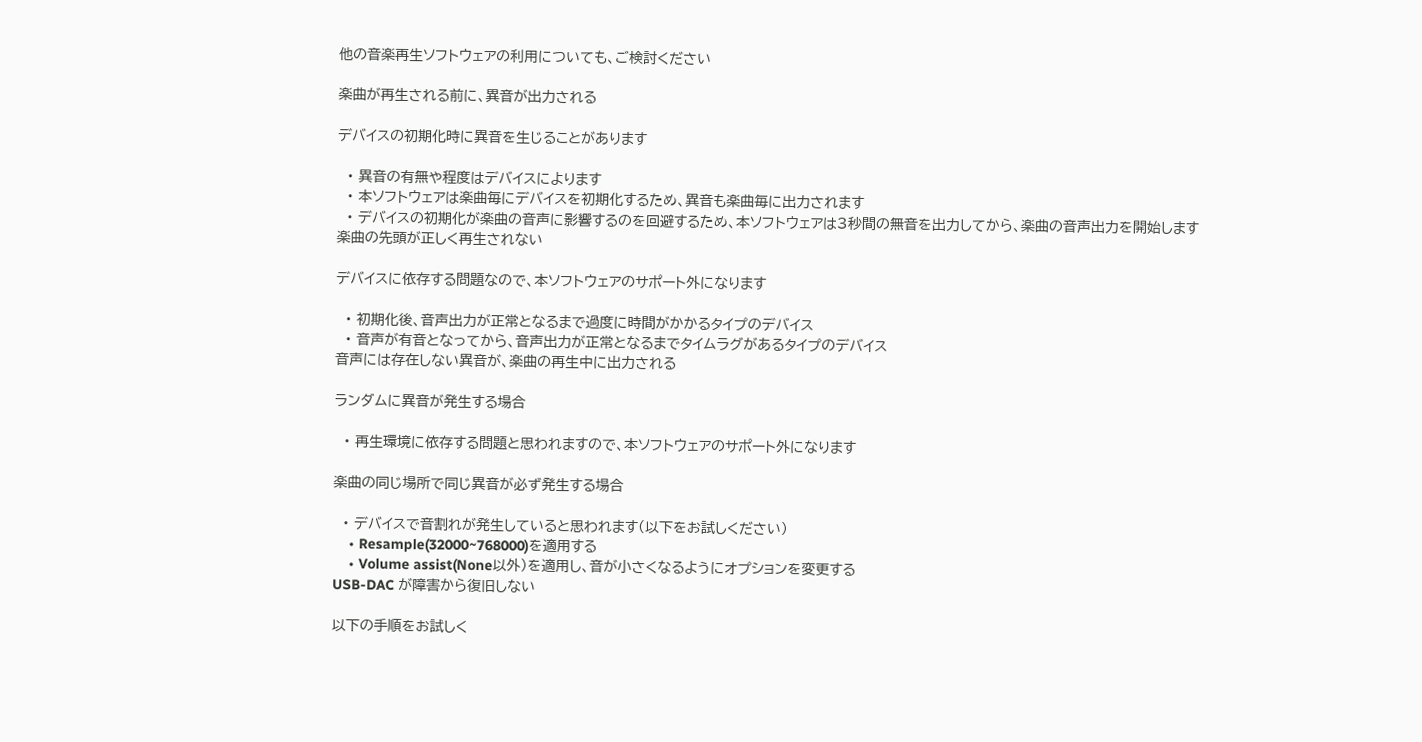他の音楽再生ソフトウェアの利用についても、ご検討ください

楽曲が再生される前に、異音が出力される

デバイスの初期化時に異音を生じることがあります

  • 異音の有無や程度はデバイスによります
  • 本ソフトウェアは楽曲毎にデバイスを初期化するため、異音も楽曲毎に出力されます
  • デバイスの初期化が楽曲の音声に影響するのを回避するため、本ソフトウェアは3秒間の無音を出力してから、楽曲の音声出力を開始します
楽曲の先頭が正しく再生されない

デバイスに依存する問題なので、本ソフトウェアのサポート外になります

  • 初期化後、音声出力が正常となるまで過度に時間がかかるタイプのデバイス
  • 音声が有音となってから、音声出力が正常となるまでタイムラグがあるタイプのデバイス
音声には存在しない異音が、楽曲の再生中に出力される

ランダムに異音が発生する場合

  • 再生環境に依存する問題と思われますので、本ソフトウェアのサポート外になります

楽曲の同じ場所で同じ異音が必ず発生する場合

  • デバイスで音割れが発生していると思われます(以下をお試しください)
    • Resample(32000~768000)を適用する
    • Volume assist(None以外)を適用し、音が小さくなるようにオプションを変更する
USB-DAC が障害から復旧しない

以下の手順をお試しく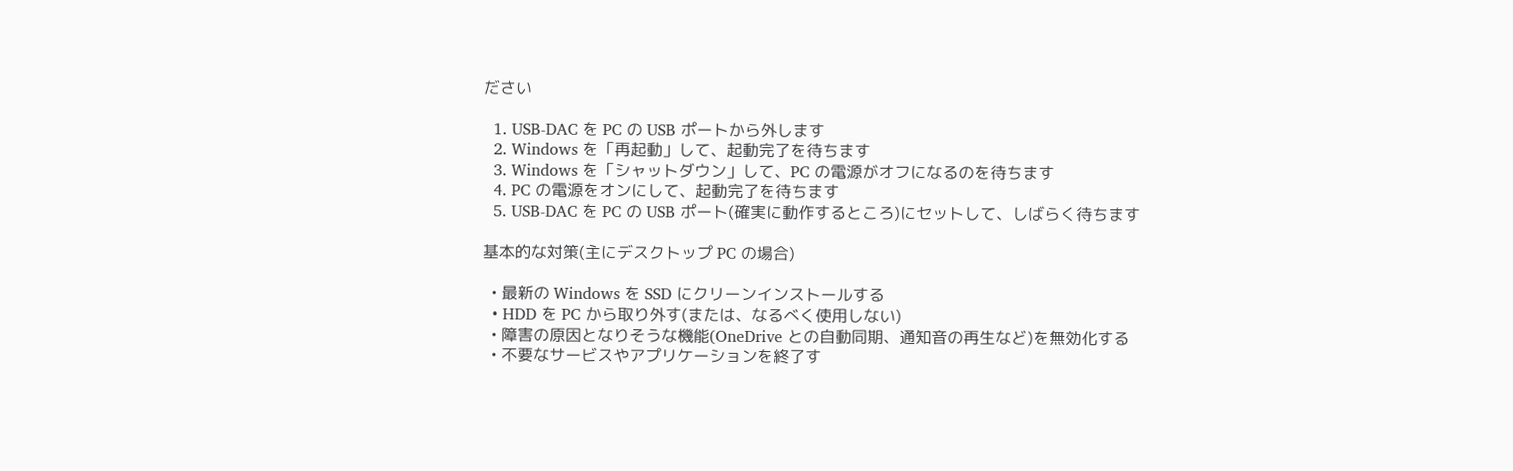ださい

  1. USB-DAC を PC の USB ポートから外します
  2. Windows を「再起動」して、起動完了を待ちます
  3. Windows を「シャットダウン」して、PC の電源がオフになるのを待ちます
  4. PC の電源をオンにして、起動完了を待ちます
  5. USB-DAC を PC の USB ポート(確実に動作するところ)にセットして、しばらく待ちます

基本的な対策(主にデスクトップ PC の場合)

  • 最新の Windows を SSD にクリーンインストールする
  • HDD を PC から取り外す(または、なるべく使用しない)
  • 障害の原因となりそうな機能(OneDrive との自動同期、通知音の再生など)を無効化する
  • 不要なサービスやアプリケーションを終了す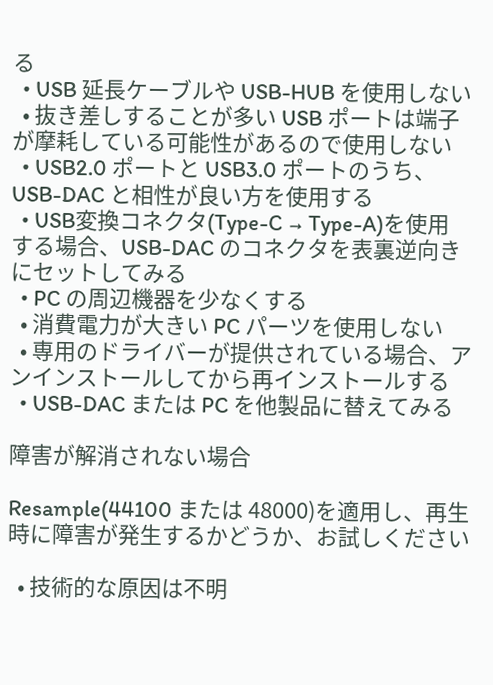る
  • USB 延長ケーブルや USB-HUB を使用しない
  • 抜き差しすることが多い USB ポートは端子が摩耗している可能性があるので使用しない
  • USB2.0 ポートと USB3.0 ポートのうち、USB-DAC と相性が良い方を使用する
  • USB変換コネクタ(Type-C → Type-A)を使用する場合、USB-DAC のコネクタを表裏逆向きにセットしてみる
  • PC の周辺機器を少なくする
  • 消費電力が大きい PC パーツを使用しない
  • 専用のドライバーが提供されている場合、アンインストールしてから再インストールする
  • USB-DAC または PC を他製品に替えてみる

障害が解消されない場合

Resample(44100 または 48000)を適用し、再生時に障害が発生するかどうか、お試しください

  • 技術的な原因は不明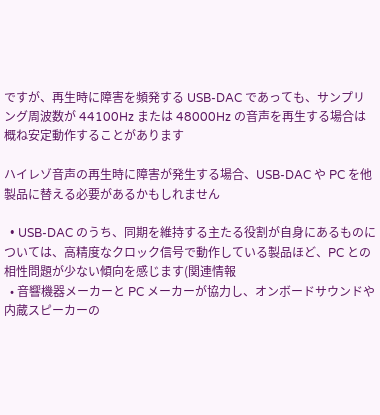ですが、再生時に障害を頻発する USB-DAC であっても、サンプリング周波数が 44100Hz または 48000Hz の音声を再生する場合は概ね安定動作することがあります

ハイレゾ音声の再生時に障害が発生する場合、USB-DAC や PC を他製品に替える必要があるかもしれません

  • USB-DAC のうち、同期を維持する主たる役割が自身にあるものについては、高精度なクロック信号で動作している製品ほど、PC との相性問題が少ない傾向を感じます(関連情報
  • 音響機器メーカーと PC メーカーが協力し、オンボードサウンドや内蔵スピーカーの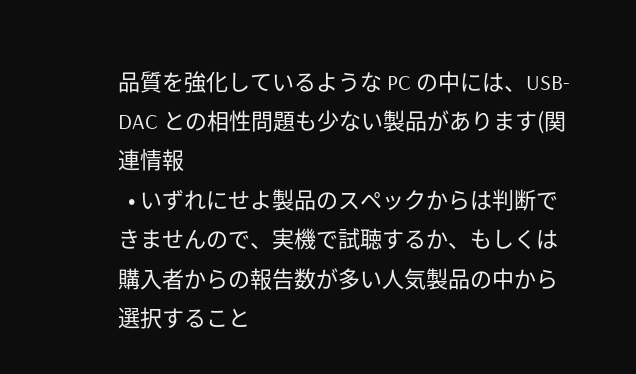品質を強化しているような PC の中には、USB-DAC との相性問題も少ない製品があります(関連情報
  • いずれにせよ製品のスペックからは判断できませんので、実機で試聴するか、もしくは購入者からの報告数が多い人気製品の中から選択すること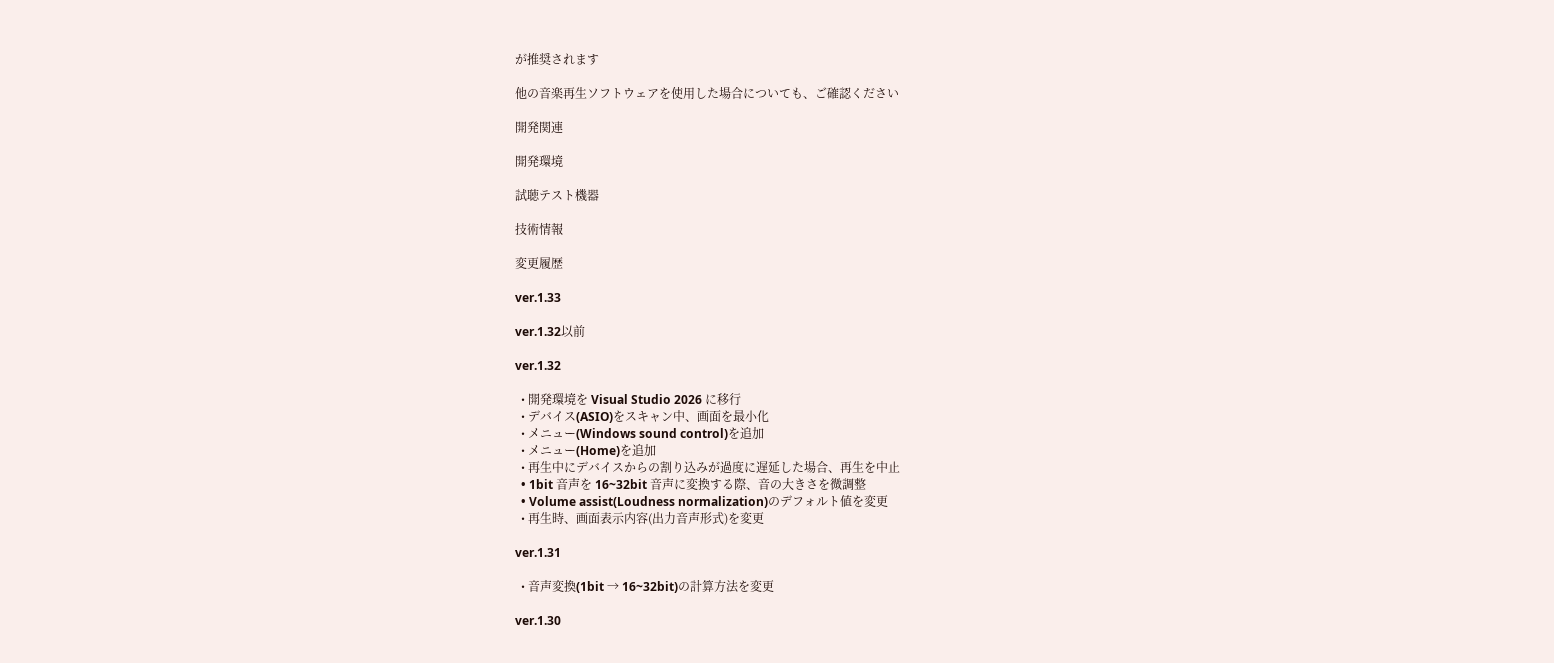が推奨されます

他の音楽再生ソフトウェアを使用した場合についても、ご確認ください

開発関連

開発環境

試聴テスト機器

技術情報

変更履歴

ver.1.33

ver.1.32以前

ver.1.32

  • 開発環境を Visual Studio 2026 に移行
  • デバイス(ASIO)をスキャン中、画面を最小化
  • メニュー(Windows sound control)を追加
  • メニュー(Home)を追加
  • 再生中にデバイスからの割り込みが過度に遅延した場合、再生を中止
  • 1bit 音声を 16~32bit 音声に変換する際、音の大きさを微調整
  • Volume assist(Loudness normalization)のデフォルト値を変更
  • 再生時、画面表示内容(出力音声形式)を変更

ver.1.31

  • 音声変換(1bit → 16~32bit)の計算方法を変更

ver.1.30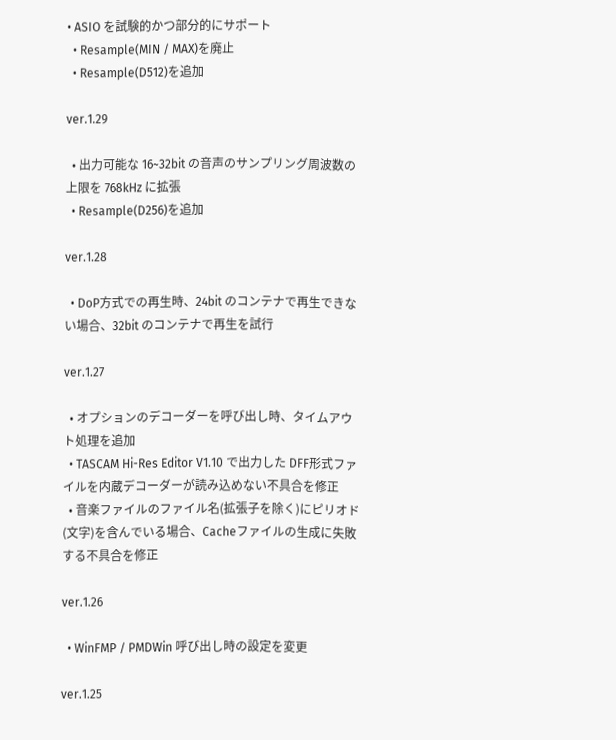• ASIO を試験的かつ部分的にサポート
  • Resample(MIN / MAX)を廃止
  • Resample(D512)を追加

ver.1.29

  • 出力可能な 16~32bit の音声のサンプリング周波数の上限を 768kHz に拡張
  • Resample(D256)を追加

ver.1.28

  • DoP方式での再生時、24bit のコンテナで再生できない場合、32bit のコンテナで再生を試行

ver.1.27

  • オプションのデコーダーを呼び出し時、タイムアウト処理を追加
  • TASCAM Hi-Res Editor V1.10 で出力した DFF形式ファイルを内蔵デコーダーが読み込めない不具合を修正
  • 音楽ファイルのファイル名(拡張子を除く)にピリオド(文字)を含んでいる場合、Cacheファイルの生成に失敗する不具合を修正

ver.1.26

  • WinFMP / PMDWin 呼び出し時の設定を変更

ver.1.25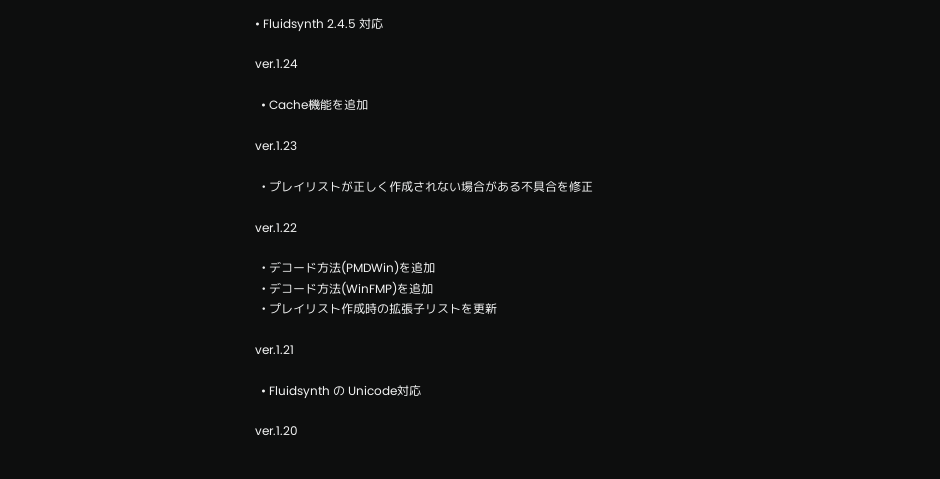• Fluidsynth 2.4.5 対応

ver.1.24

  • Cache機能を追加

ver.1.23

  • プレイリストが正しく作成されない場合がある不具合を修正

ver.1.22

  • デコード方法(PMDWin)を追加
  • デコード方法(WinFMP)を追加
  • プレイリスト作成時の拡張子リストを更新

ver.1.21

  • Fluidsynth の Unicode対応

ver.1.20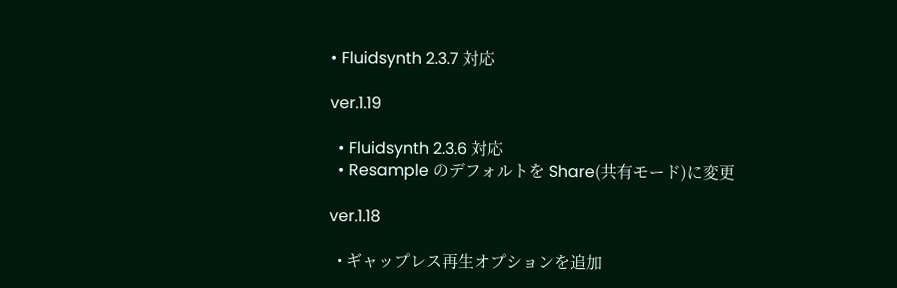• Fluidsynth 2.3.7 対応

ver.1.19

  • Fluidsynth 2.3.6 対応
  • Resample のデフォルトを Share(共有モード)に変更

ver.1.18

  • ギャップレス再生オプションを追加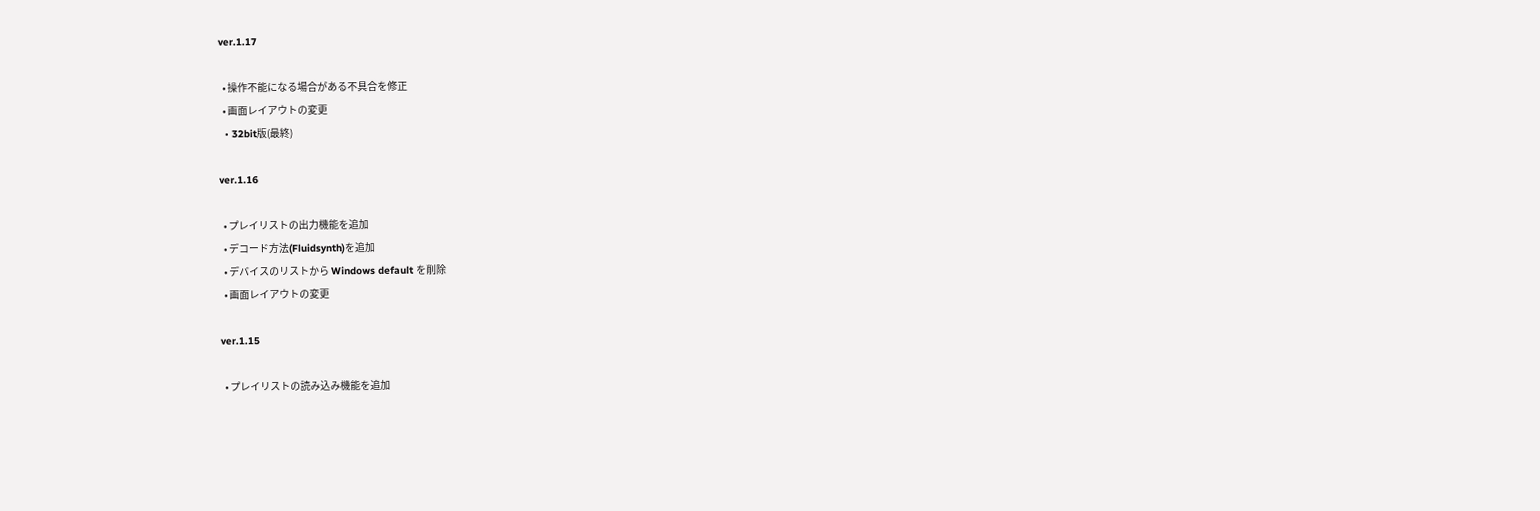ver.1.17

  • 操作不能になる場合がある不具合を修正
  • 画面レイアウトの変更
  • 32bit版(最終)

ver.1.16

  • プレイリストの出力機能を追加
  • デコード方法(Fluidsynth)を追加
  • デバイスのリストから Windows default を削除
  • 画面レイアウトの変更

ver.1.15

  • プレイリストの読み込み機能を追加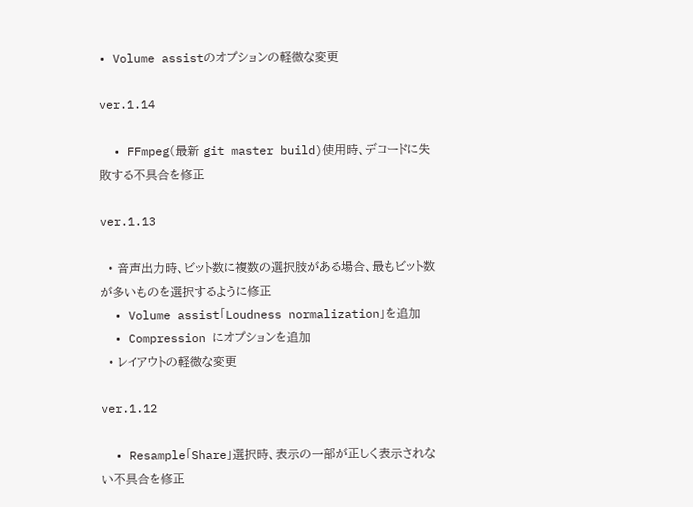• Volume assistのオプションの軽微な変更

ver.1.14

  • FFmpeg(最新 git master build)使用時、デコードに失敗する不具合を修正

ver.1.13

  • 音声出力時、ビット数に複数の選択肢がある場合、最もビット数が多いものを選択するように修正
  • Volume assist「Loudness normalization」を追加
  • Compression にオプションを追加
  • レイアウトの軽微な変更

ver.1.12

  • Resample「Share」選択時、表示の一部が正しく表示されない不具合を修正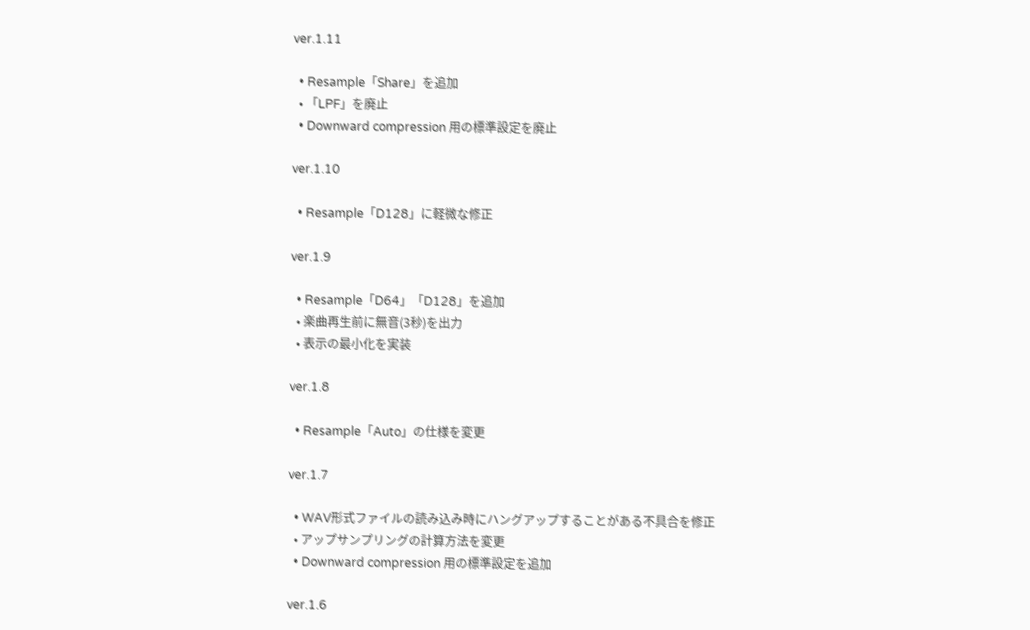ver.1.11

  • Resample「Share」を追加
  • 「LPF」を廃止
  • Downward compression 用の標準設定を廃止

ver.1.10

  • Resample「D128」に軽微な修正

ver.1.9

  • Resample「D64」「D128」を追加
  • 楽曲再生前に無音(3秒)を出力
  • 表示の最⼩化を実装

ver.1.8

  • Resample「Auto」の仕様を変更

ver.1.7

  • WAV形式ファイルの読み込み時にハングアップすることがある不具合を修正
  • アップサンプリングの計算方法を変更
  • Downward compression 用の標準設定を追加

ver.1.6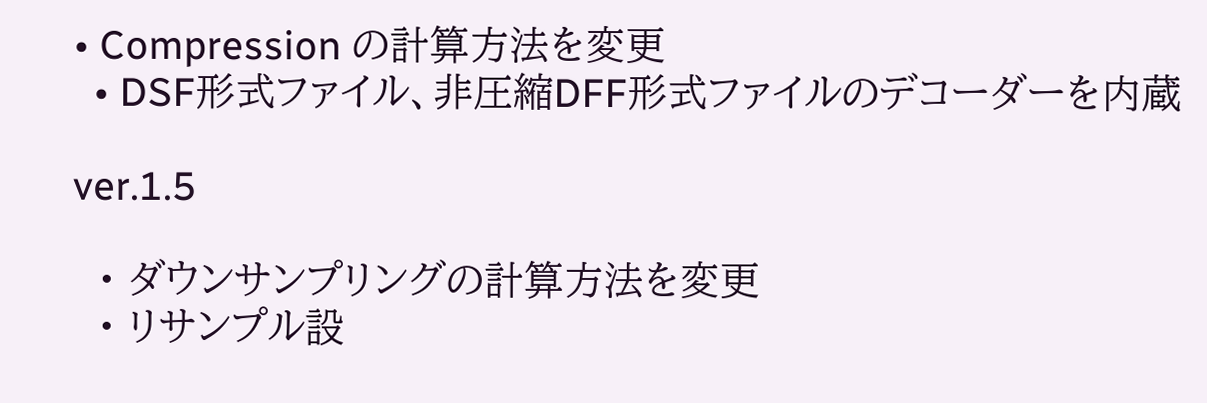• Compression の計算方法を変更
  • DSF形式ファイル、非圧縮DFF形式ファイルのデコーダーを内蔵

ver.1.5

  • ダウンサンプリングの計算方法を変更
  • リサンプル設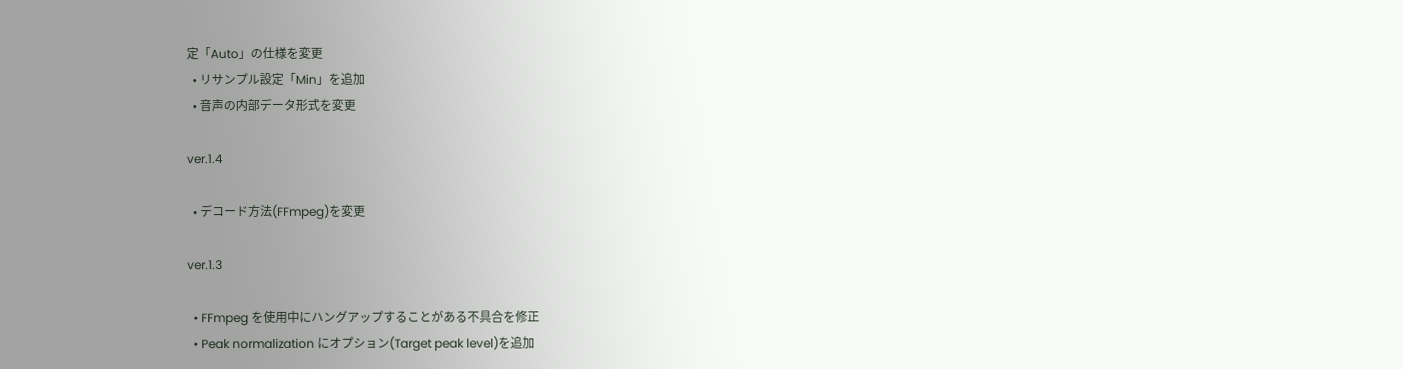定「Auto」の仕様を変更
  • リサンプル設定「Min」を追加
  • 音声の内部データ形式を変更

ver.1.4

  • デコード方法(FFmpeg)を変更

ver.1.3

  • FFmpeg を使用中にハングアップすることがある不具合を修正
  • Peak normalization にオプション(Target peak level)を追加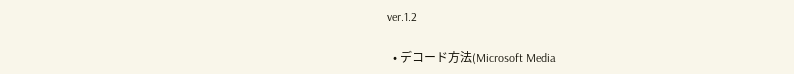ver.1.2

  • デコード方法(Microsoft Media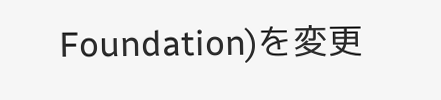Foundation)を変更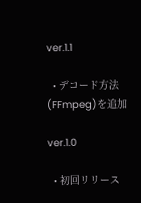ver.1.1

  • デコード方法(FFmpeg)を追加

ver.1.0

  • 初回リリース